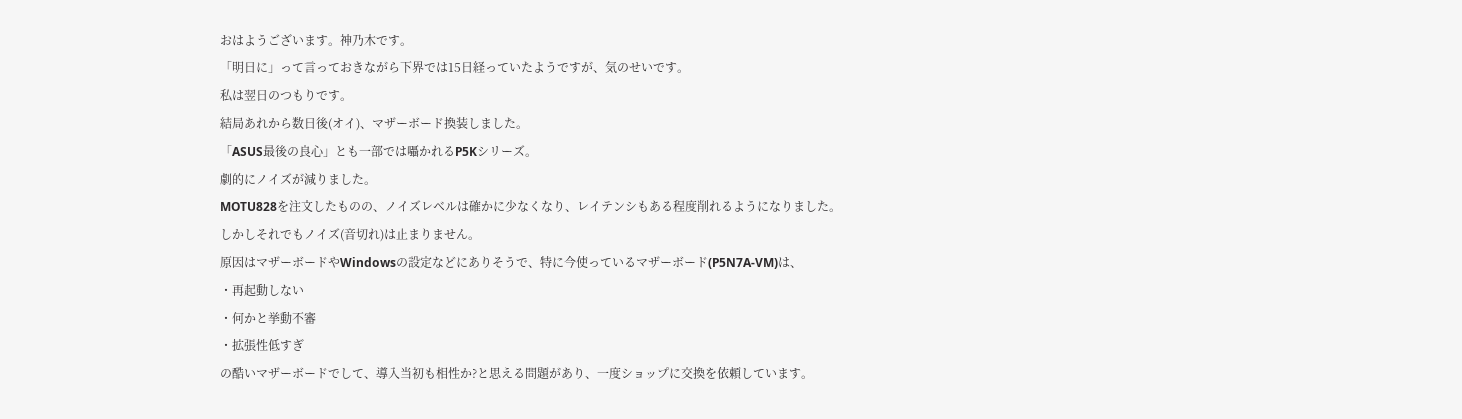おはようございます。神乃木です。
「明日に」って言っておきながら下界では15日経っていたようですが、気のせいです。
私は翌日のつもりです。
結局あれから数日後(オイ)、マザーボード換装しました。
「ASUS最後の良心」とも一部では囁かれるP5Kシリーズ。
劇的にノイズが減りました。
MOTU828を注文したものの、ノイズレベルは確かに少なくなり、レイテンシもある程度削れるようになりました。
しかしそれでもノイズ(音切れ)は止まりません。
原因はマザーボードやWindowsの設定などにありそうで、特に今使っているマザーボード(P5N7A-VM)は、
・再起動しない
・何かと挙動不審
・拡張性低すぎ
の酷いマザーボードでして、導入当初も相性か?と思える問題があり、一度ショップに交換を依頼しています。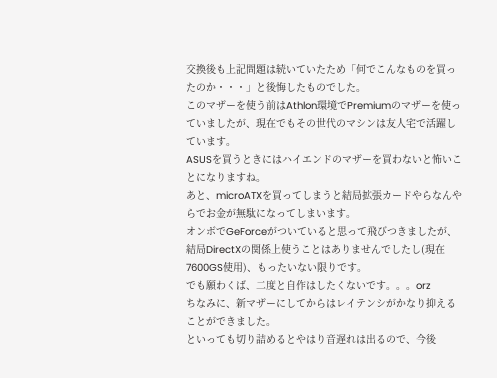交換後も上記問題は続いていたため「何でこんなものを買ったのか・・・」と後悔したものでした。
このマザーを使う前はAthlon環境でPremiumのマザーを使っていましたが、現在でもその世代のマシンは友人宅で活躍しています。
ASUSを買うときにはハイエンドのマザーを買わないと怖いことになりますね。
あと、microATXを買ってしまうと結局拡張カードやらなんやらでお金が無駄になってしまいます。
オンボでGeForceがついていると思って飛びつきましたが、結局DirectXの関係上使うことはありませんでしたし(現在7600GS使用)、もったいない限りです。
でも願わくば、二度と自作はしたくないです。。。orz
ちなみに、新マザーにしてからはレイテンシがかなり抑えることができました。
といっても切り詰めるとやはり音遅れは出るので、今後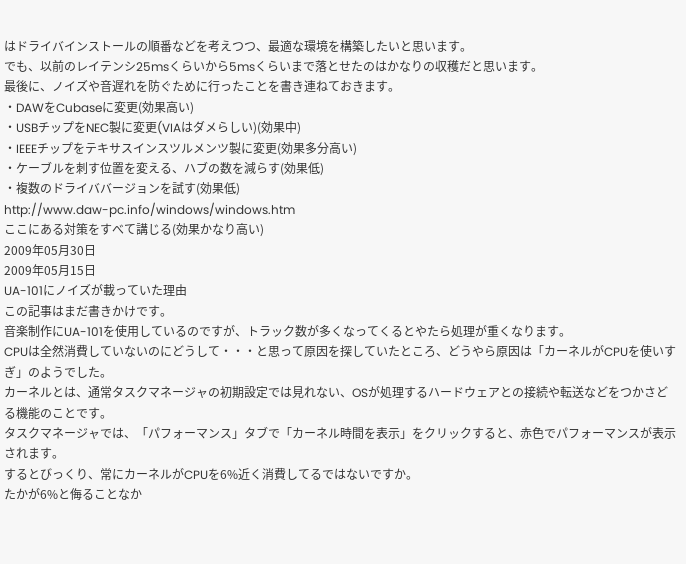はドライバインストールの順番などを考えつつ、最適な環境を構築したいと思います。
でも、以前のレイテンシ25msくらいから5msくらいまで落とせたのはかなりの収穫だと思います。
最後に、ノイズや音遅れを防ぐために行ったことを書き連ねておきます。
・DAWをCubaseに変更(効果高い)
・USBチップをNEC製に変更(VIAはダメらしい)(効果中)
・IEEEチップをテキサスインスツルメンツ製に変更(効果多分高い)
・ケーブルを刺す位置を変える、ハブの数を減らす(効果低)
・複数のドライババージョンを試す(効果低)
http://www.daw-pc.info/windows/windows.htm
ここにある対策をすべて講じる(効果かなり高い)
2009年05月30日
2009年05月15日
UA-101にノイズが載っていた理由
この記事はまだ書きかけです。
音楽制作にUA-101を使用しているのですが、トラック数が多くなってくるとやたら処理が重くなります。
CPUは全然消費していないのにどうして・・・と思って原因を探していたところ、どうやら原因は「カーネルがCPUを使いすぎ」のようでした。
カーネルとは、通常タスクマネージャの初期設定では見れない、OSが処理するハードウェアとの接続や転送などをつかさどる機能のことです。
タスクマネージャでは、「パフォーマンス」タブで「カーネル時間を表示」をクリックすると、赤色でパフォーマンスが表示されます。
するとびっくり、常にカーネルがCPUを6%近く消費してるではないですか。
たかが6%と侮ることなか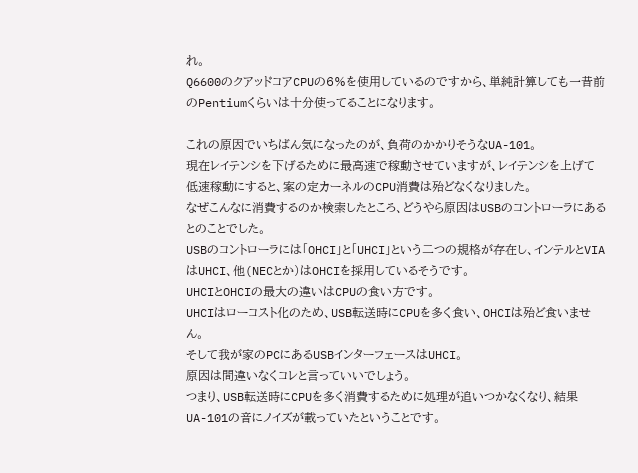れ。
Q6600のクアッドコアCPUの6%を使用しているのですから、単純計算しても一昔前のPentiumくらいは十分使ってることになります。

これの原因でいちばん気になったのが、負荷のかかりそうなUA-101。
現在レイテンシを下げるために最高速で稼動させていますが、レイテンシを上げて低速稼動にすると、案の定カーネルのCPU消費は殆どなくなりました。
なぜこんなに消費するのか検索したところ、どうやら原因はUSBのコントローラにあるとのことでした。
USBのコントローラには「OHCI」と「UHCI」という二つの規格が存在し、インテルとVIAはUHCI、他(NECとか)はOHCIを採用しているそうです。
UHCIとOHCIの最大の違いはCPUの食い方です。
UHCIはローコスト化のため、USB転送時にCPUを多く食い、OHCIは殆ど食いません。
そして我が家のPCにあるUSBインターフェースはUHCI。
原因は間違いなくコレと言っていいでしょう。
つまり、USB転送時にCPUを多く消費するために処理が追いつかなくなり、結果UA-101の音にノイズが載っていたということです。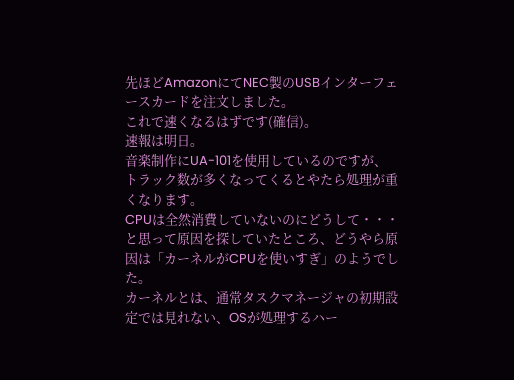先ほどAmazonにてNEC製のUSBインターフェースカードを注文しました。
これで速くなるはずです(確信)。
速報は明日。
音楽制作にUA-101を使用しているのですが、トラック数が多くなってくるとやたら処理が重くなります。
CPUは全然消費していないのにどうして・・・と思って原因を探していたところ、どうやら原因は「カーネルがCPUを使いすぎ」のようでした。
カーネルとは、通常タスクマネージャの初期設定では見れない、OSが処理するハー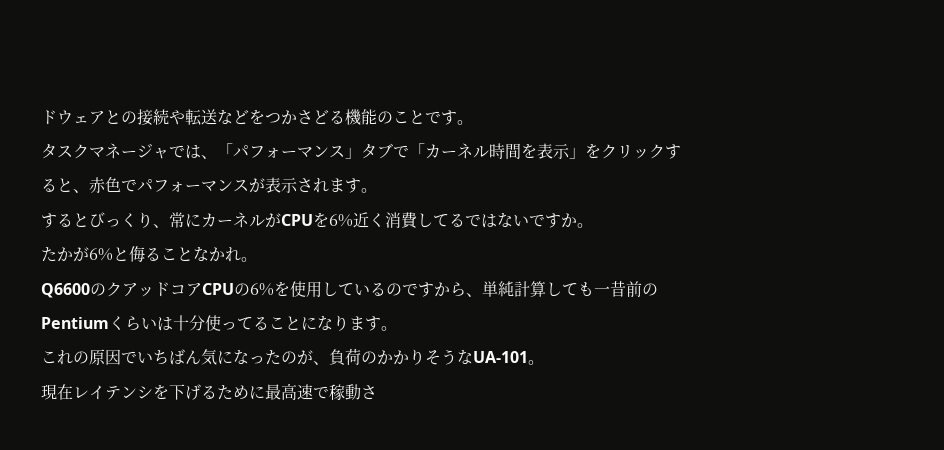ドウェアとの接続や転送などをつかさどる機能のことです。
タスクマネージャでは、「パフォーマンス」タブで「カーネル時間を表示」をクリックすると、赤色でパフォーマンスが表示されます。
するとびっくり、常にカーネルがCPUを6%近く消費してるではないですか。
たかが6%と侮ることなかれ。
Q6600のクアッドコアCPUの6%を使用しているのですから、単純計算しても一昔前のPentiumくらいは十分使ってることになります。
これの原因でいちばん気になったのが、負荷のかかりそうなUA-101。
現在レイテンシを下げるために最高速で稼動さ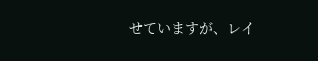せていますが、レイ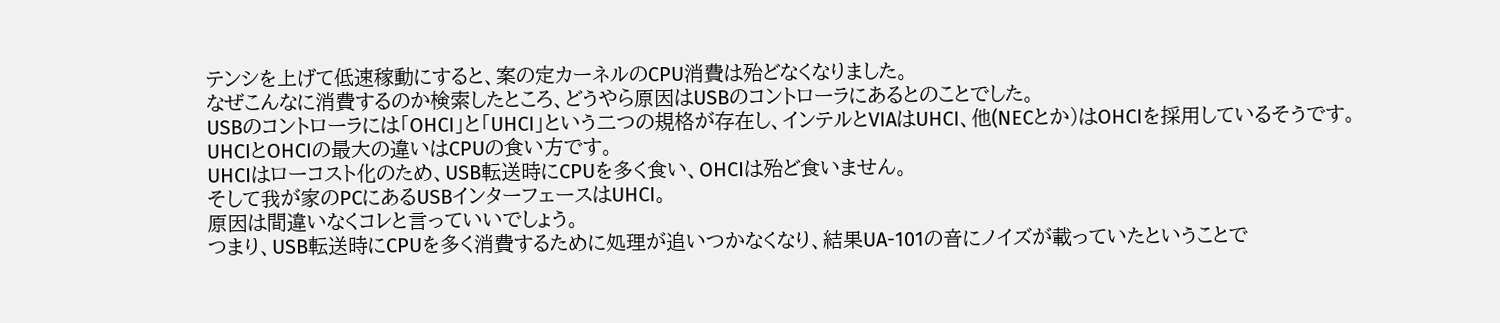テンシを上げて低速稼動にすると、案の定カーネルのCPU消費は殆どなくなりました。
なぜこんなに消費するのか検索したところ、どうやら原因はUSBのコントローラにあるとのことでした。
USBのコントローラには「OHCI」と「UHCI」という二つの規格が存在し、インテルとVIAはUHCI、他(NECとか)はOHCIを採用しているそうです。
UHCIとOHCIの最大の違いはCPUの食い方です。
UHCIはローコスト化のため、USB転送時にCPUを多く食い、OHCIは殆ど食いません。
そして我が家のPCにあるUSBインターフェースはUHCI。
原因は間違いなくコレと言っていいでしょう。
つまり、USB転送時にCPUを多く消費するために処理が追いつかなくなり、結果UA-101の音にノイズが載っていたということで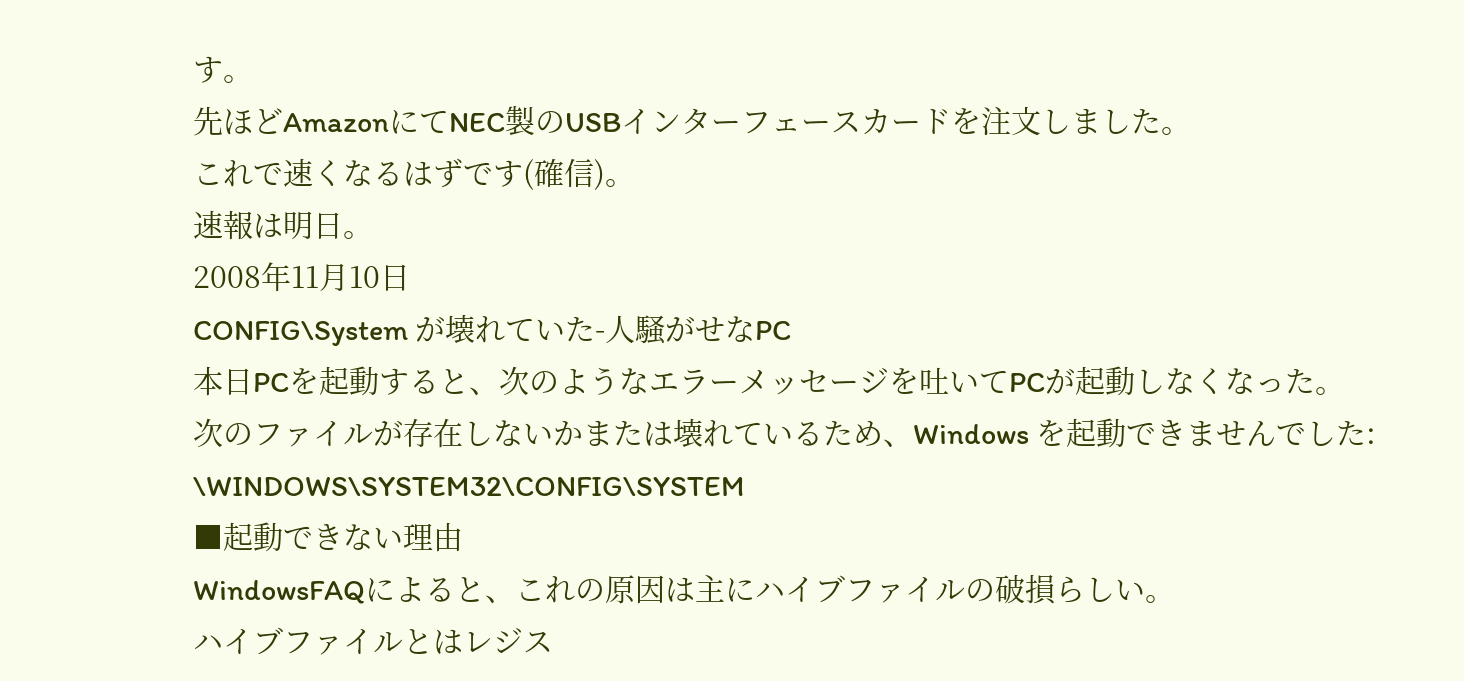す。
先ほどAmazonにてNEC製のUSBインターフェースカードを注文しました。
これで速くなるはずです(確信)。
速報は明日。
2008年11月10日
CONFIG\System が壊れていた-人騒がせなPC
本日PCを起動すると、次のようなエラーメッセージを吐いてPCが起動しなくなった。
次のファイルが存在しないかまたは壊れているため、Windows を起動できませんでした:
\WINDOWS\SYSTEM32\CONFIG\SYSTEM
■起動できない理由
WindowsFAQによると、これの原因は主にハイブファイルの破損らしい。
ハイブファイルとはレジス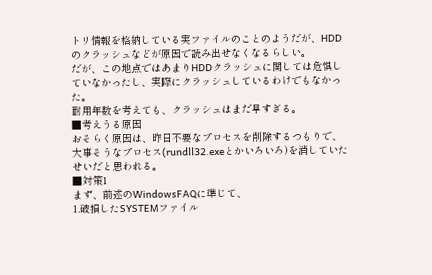トリ情報を格納している実ファイルのことのようだが、HDDのクラッシュなどが原因で読み出せなくなるらしい。
だが、この地点ではあまりHDDクラッシュに関しては危惧していなかったし、実際にクラッシュしているわけでもなかった。
耐用年数を考えても、クラッシュはまだ早すぎる。
■考えうる原因
おそらく原因は、昨日不要なプロセスを削除するつもりで、大事そうなプロセス(rundll32.exeとかいろいろ)を消していたせいだと思われる。
■対策1
まず、前述のWindowsFAQに準じて、
1.破損したSYSTEMファイル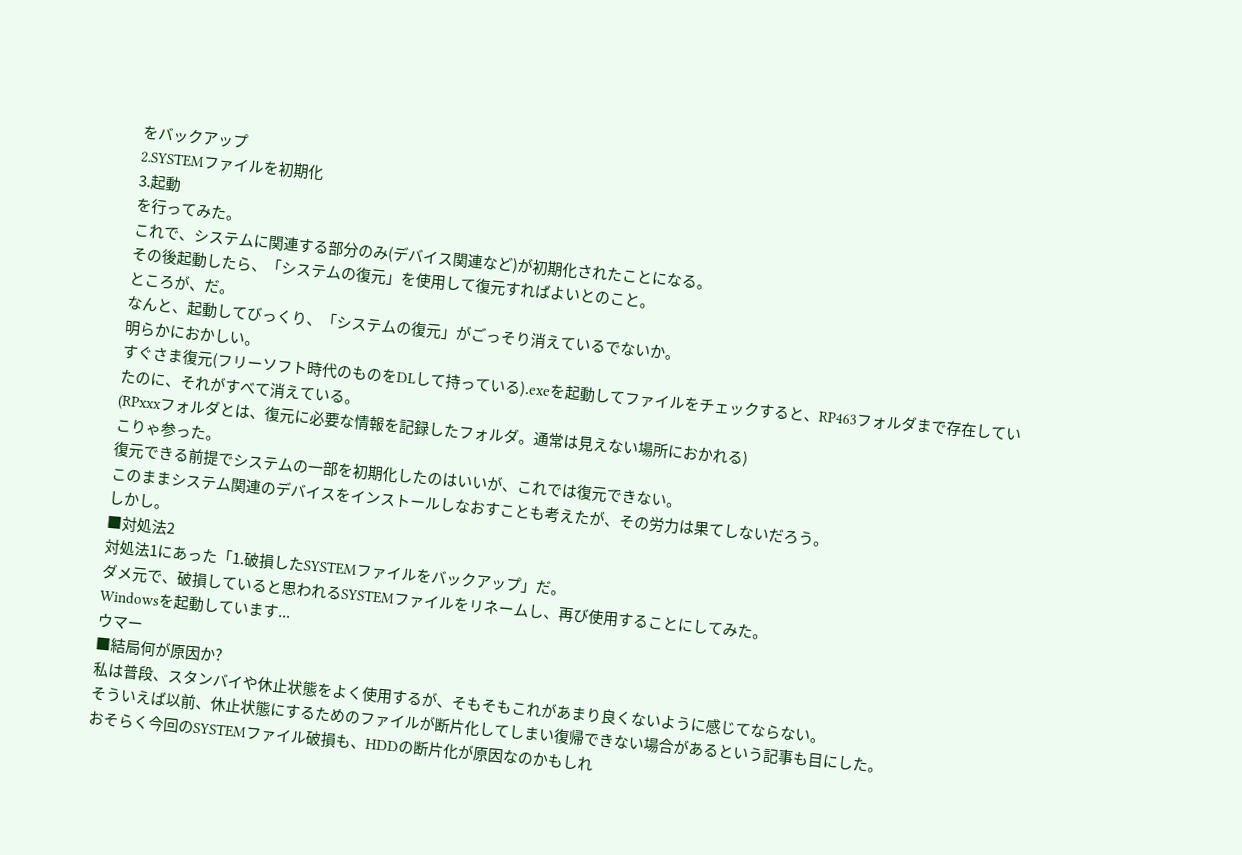をバックアップ
2.SYSTEMファイルを初期化
3.起動
を行ってみた。
これで、システムに関連する部分のみ(デバイス関連など)が初期化されたことになる。
その後起動したら、「システムの復元」を使用して復元すればよいとのこと。
ところが、だ。
なんと、起動してびっくり、「システムの復元」がごっそり消えているでないか。
明らかにおかしい。
すぐさま復元(フリーソフト時代のものをDLして持っている).exeを起動してファイルをチェックすると、RP463フォルダまで存在していたのに、それがすべて消えている。
(RPxxxフォルダとは、復元に必要な情報を記録したフォルダ。通常は見えない場所におかれる)
こりゃ参った。
復元できる前提でシステムの一部を初期化したのはいいが、これでは復元できない。
このままシステム関連のデバイスをインストールしなおすことも考えたが、その労力は果てしないだろう。
しかし。
■対処法2
対処法1にあった「1.破損したSYSTEMファイルをバックアップ」だ。
ダメ元で、破損していると思われるSYSTEMファイルをリネームし、再び使用することにしてみた。
Windowsを起動しています...
ウマー
■結局何が原因か?
私は普段、スタンバイや休止状態をよく使用するが、そもそもこれがあまり良くないように感じてならない。
そういえば以前、休止状態にするためのファイルが断片化してしまい復帰できない場合があるという記事も目にした。
おそらく今回のSYSTEMファイル破損も、HDDの断片化が原因なのかもしれ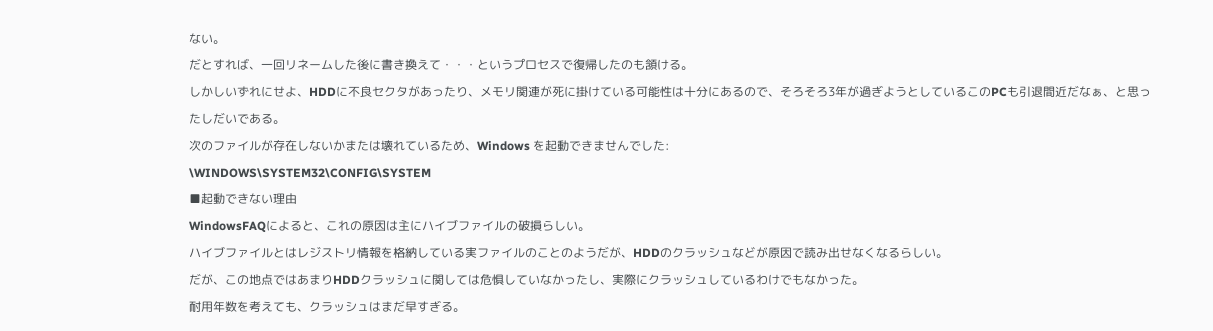ない。
だとすれば、一回リネームした後に書き換えて・・・というプロセスで復帰したのも頷ける。
しかしいずれにせよ、HDDに不良セクタがあったり、メモリ関連が死に掛けている可能性は十分にあるので、そろそろ3年が過ぎようとしているこのPCも引退間近だなぁ、と思ったしだいである。
次のファイルが存在しないかまたは壊れているため、Windows を起動できませんでした:
\WINDOWS\SYSTEM32\CONFIG\SYSTEM
■起動できない理由
WindowsFAQによると、これの原因は主にハイブファイルの破損らしい。
ハイブファイルとはレジストリ情報を格納している実ファイルのことのようだが、HDDのクラッシュなどが原因で読み出せなくなるらしい。
だが、この地点ではあまりHDDクラッシュに関しては危惧していなかったし、実際にクラッシュしているわけでもなかった。
耐用年数を考えても、クラッシュはまだ早すぎる。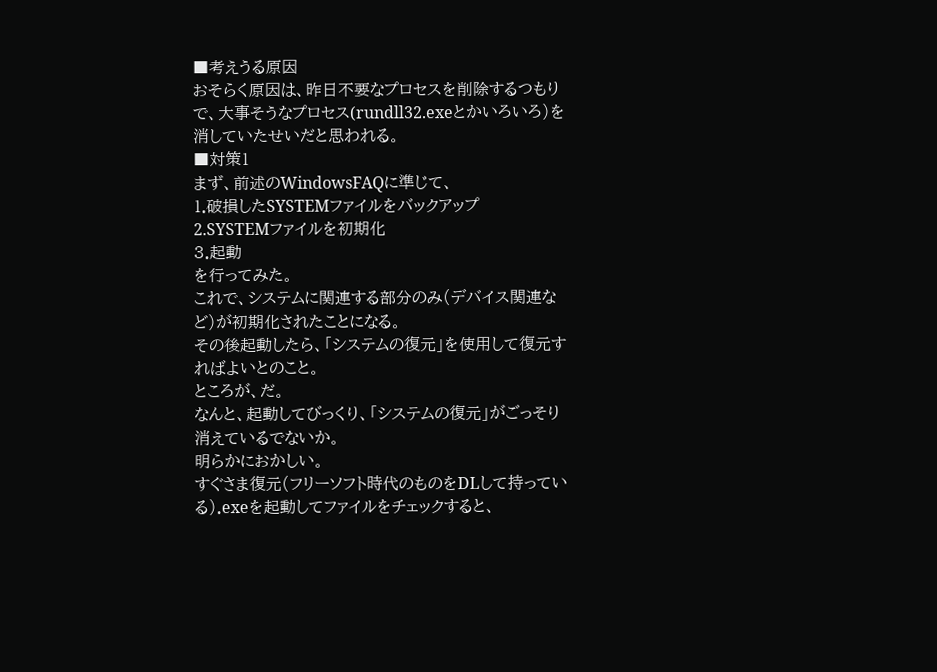■考えうる原因
おそらく原因は、昨日不要なプロセスを削除するつもりで、大事そうなプロセス(rundll32.exeとかいろいろ)を消していたせいだと思われる。
■対策1
まず、前述のWindowsFAQに準じて、
1.破損したSYSTEMファイルをバックアップ
2.SYSTEMファイルを初期化
3.起動
を行ってみた。
これで、システムに関連する部分のみ(デバイス関連など)が初期化されたことになる。
その後起動したら、「システムの復元」を使用して復元すればよいとのこと。
ところが、だ。
なんと、起動してびっくり、「システムの復元」がごっそり消えているでないか。
明らかにおかしい。
すぐさま復元(フリーソフト時代のものをDLして持っている).exeを起動してファイルをチェックすると、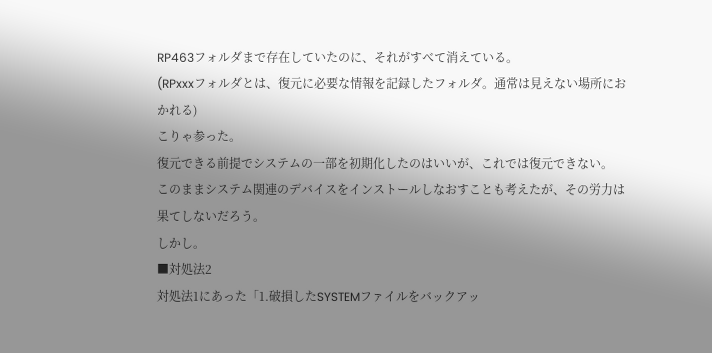RP463フォルダまで存在していたのに、それがすべて消えている。
(RPxxxフォルダとは、復元に必要な情報を記録したフォルダ。通常は見えない場所におかれる)
こりゃ参った。
復元できる前提でシステムの一部を初期化したのはいいが、これでは復元できない。
このままシステム関連のデバイスをインストールしなおすことも考えたが、その労力は果てしないだろう。
しかし。
■対処法2
対処法1にあった「1.破損したSYSTEMファイルをバックアッ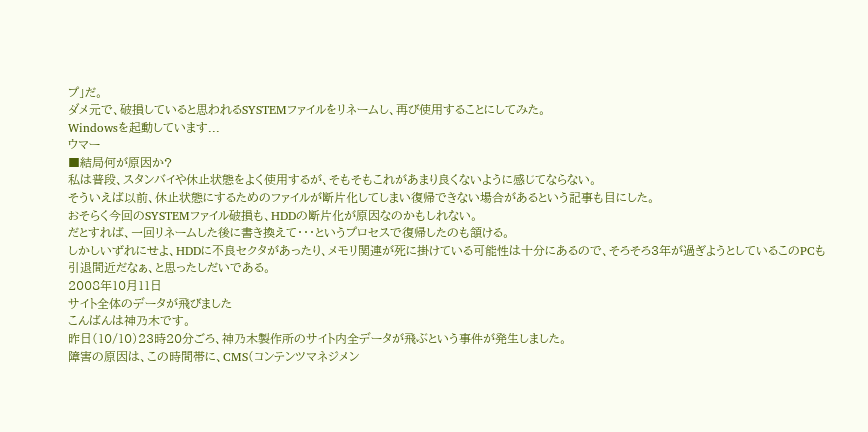プ」だ。
ダメ元で、破損していると思われるSYSTEMファイルをリネームし、再び使用することにしてみた。
Windowsを起動しています...
ウマー
■結局何が原因か?
私は普段、スタンバイや休止状態をよく使用するが、そもそもこれがあまり良くないように感じてならない。
そういえば以前、休止状態にするためのファイルが断片化してしまい復帰できない場合があるという記事も目にした。
おそらく今回のSYSTEMファイル破損も、HDDの断片化が原因なのかもしれない。
だとすれば、一回リネームした後に書き換えて・・・というプロセスで復帰したのも頷ける。
しかしいずれにせよ、HDDに不良セクタがあったり、メモリ関連が死に掛けている可能性は十分にあるので、そろそろ3年が過ぎようとしているこのPCも引退間近だなぁ、と思ったしだいである。
2008年10月11日
サイト全体のデータが飛びました
こんばんは神乃木です。
昨日(10/10)23時20分ごろ、神乃木製作所のサイト内全データが飛ぶという事件が発生しました。
障害の原因は、この時間帯に、CMS(コンテンツマネジメン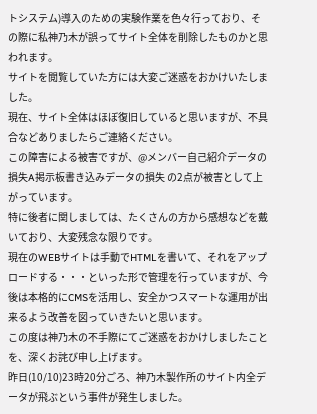トシステム)導入のための実験作業を色々行っており、その際に私神乃木が誤ってサイト全体を削除したものかと思われます。
サイトを閲覧していた方には大変ご迷惑をおかけいたしました。
現在、サイト全体はほぼ復旧していると思いますが、不具合などありましたらご連絡ください。
この障害による被害ですが、@メンバー自己紹介データの損失A掲示板書き込みデータの損失 の2点が被害として上がっています。
特に後者に関しましては、たくさんの方から感想などを戴いており、大変残念な限りです。
現在のWEBサイトは手動でHTMLを書いて、それをアップロードする・・・といった形で管理を行っていますが、今後は本格的にCMSを活用し、安全かつスマートな運用が出来るよう改善を図っていきたいと思います。
この度は神乃木の不手際にてご迷惑をおかけしましたことを、深くお詫び申し上げます。
昨日(10/10)23時20分ごろ、神乃木製作所のサイト内全データが飛ぶという事件が発生しました。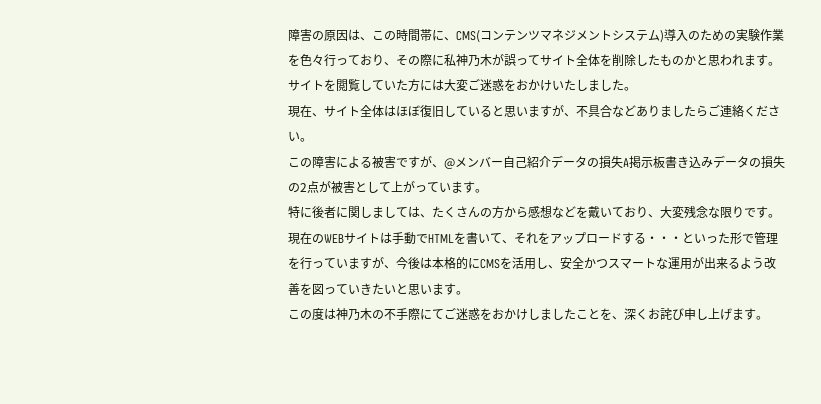障害の原因は、この時間帯に、CMS(コンテンツマネジメントシステム)導入のための実験作業を色々行っており、その際に私神乃木が誤ってサイト全体を削除したものかと思われます。
サイトを閲覧していた方には大変ご迷惑をおかけいたしました。
現在、サイト全体はほぼ復旧していると思いますが、不具合などありましたらご連絡ください。
この障害による被害ですが、@メンバー自己紹介データの損失A掲示板書き込みデータの損失 の2点が被害として上がっています。
特に後者に関しましては、たくさんの方から感想などを戴いており、大変残念な限りです。
現在のWEBサイトは手動でHTMLを書いて、それをアップロードする・・・といった形で管理を行っていますが、今後は本格的にCMSを活用し、安全かつスマートな運用が出来るよう改善を図っていきたいと思います。
この度は神乃木の不手際にてご迷惑をおかけしましたことを、深くお詫び申し上げます。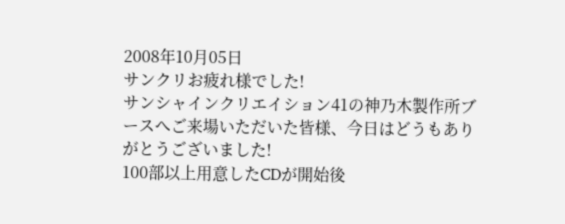2008年10月05日
サンクリお疲れ様でした!
サンシャインクリエイション41の神乃木製作所ブースへご来場いただいた皆様、今日はどうもありがとうございました!
100部以上用意したCDが開始後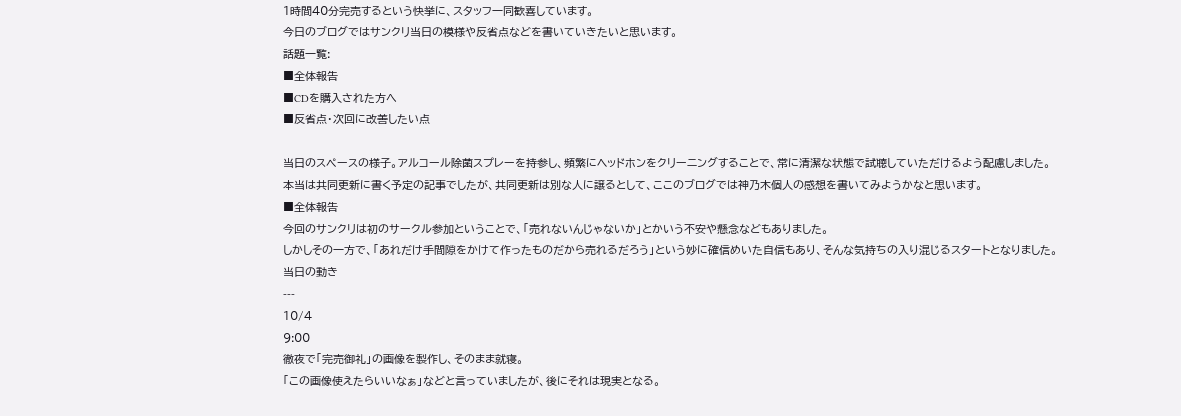1時間40分完売するという快挙に、スタッフ一同歓喜しています。
今日のブログではサンクリ当日の模様や反省点などを書いていきたいと思います。
話題一覧:
■全体報告
■CDを購入された方へ
■反省点・次回に改善したい点

当日のスペースの様子。アルコール除菌スプレーを持参し、頻繁にヘッドホンをクリーニングすることで、常に清潔な状態で試聴していただけるよう配慮しました。
本当は共同更新に書く予定の記事でしたが、共同更新は別な人に譲るとして、ここのブログでは神乃木個人の感想を書いてみようかなと思います。
■全体報告
今回のサンクリは初のサークル参加ということで、「売れないんじゃないか」とかいう不安や懸念などもありました。
しかしその一方で、「あれだけ手間隙をかけて作ったものだから売れるだろう」という妙に確信めいた自信もあり、そんな気持ちの入り混じるスタートとなりました。
当日の動き
---
10/4
9:00
徹夜で「完売御礼」の画像を製作し、そのまま就寝。
「この画像使えたらいいなぁ」などと言っていましたが、後にそれは現実となる。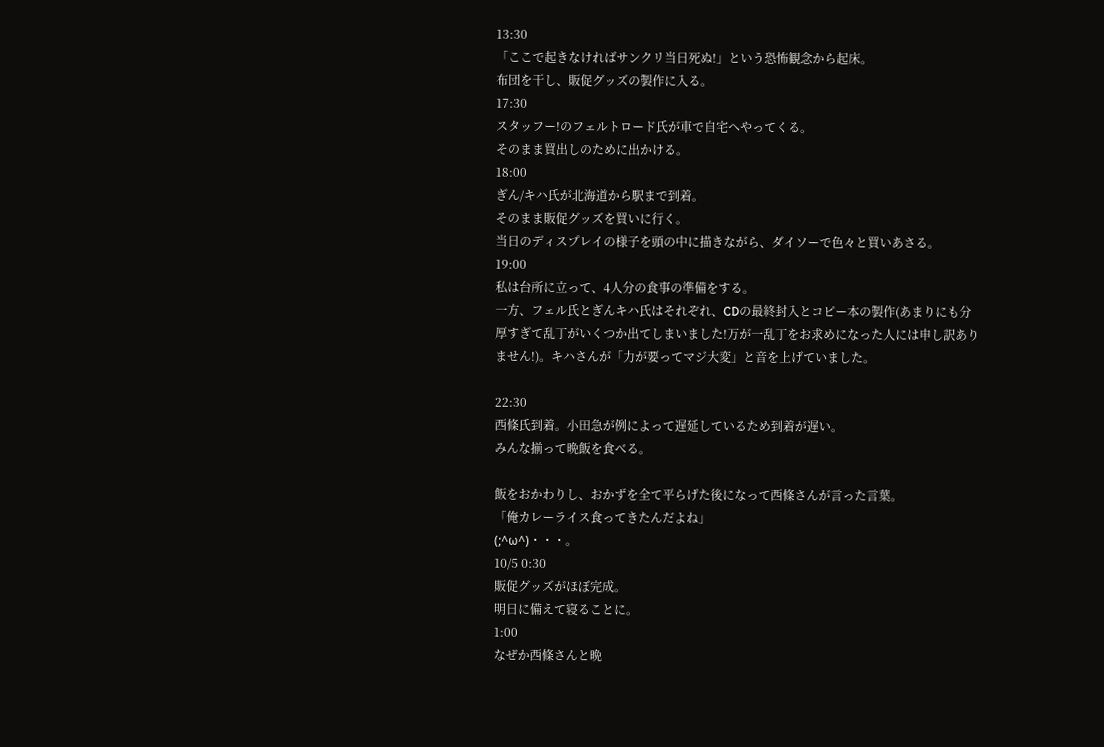13:30
「ここで起きなければサンクリ当日死ぬ!」という恐怖観念から起床。
布団を干し、販促グッズの製作に入る。
17:30
スタッフー!のフェルトロード氏が車で自宅へやってくる。
そのまま買出しのために出かける。
18:00
ぎん/キハ氏が北海道から駅まで到着。
そのまま販促グッズを買いに行く。
当日のディスプレイの様子を頭の中に描きながら、ダイソーで色々と買いあさる。
19:00
私は台所に立って、4人分の食事の準備をする。
一方、フェル氏とぎんキハ氏はそれぞれ、CDの最終封入とコピー本の製作(あまりにも分厚すぎて乱丁がいくつか出てしまいました!万が一乱丁をお求めになった人には申し訳ありません!)。キハさんが「力が要ってマジ大変」と音を上げていました。

22:30
西條氏到着。小田急が例によって遅延しているため到着が遅い。
みんな揃って晩飯を食べる。

飯をおかわりし、おかずを全て平らげた後になって西條さんが言った言葉。
「俺カレーライス食ってきたんだよね」
(;^ω^)・・・。
10/5 0:30
販促グッズがほぼ完成。
明日に備えて寝ることに。
1:00
なぜか西條さんと晩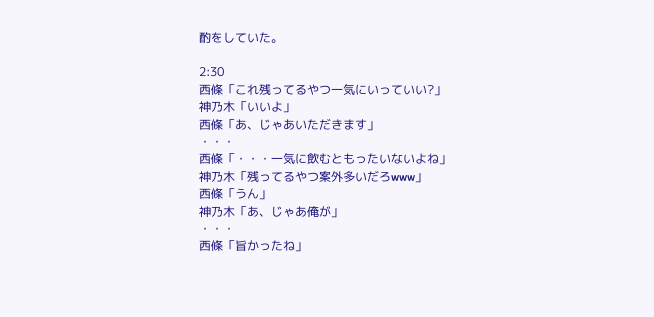酌をしていた。

2:30
西條「これ残ってるやつ一気にいっていい?」
神乃木「いいよ」
西條「あ、じゃあいただきます」
・・・
西條「・・・一気に飲むともったいないよね」
神乃木「残ってるやつ案外多いだろwww」
西條「うん」
神乃木「あ、じゃあ俺が」
・・・
西條「旨かったね」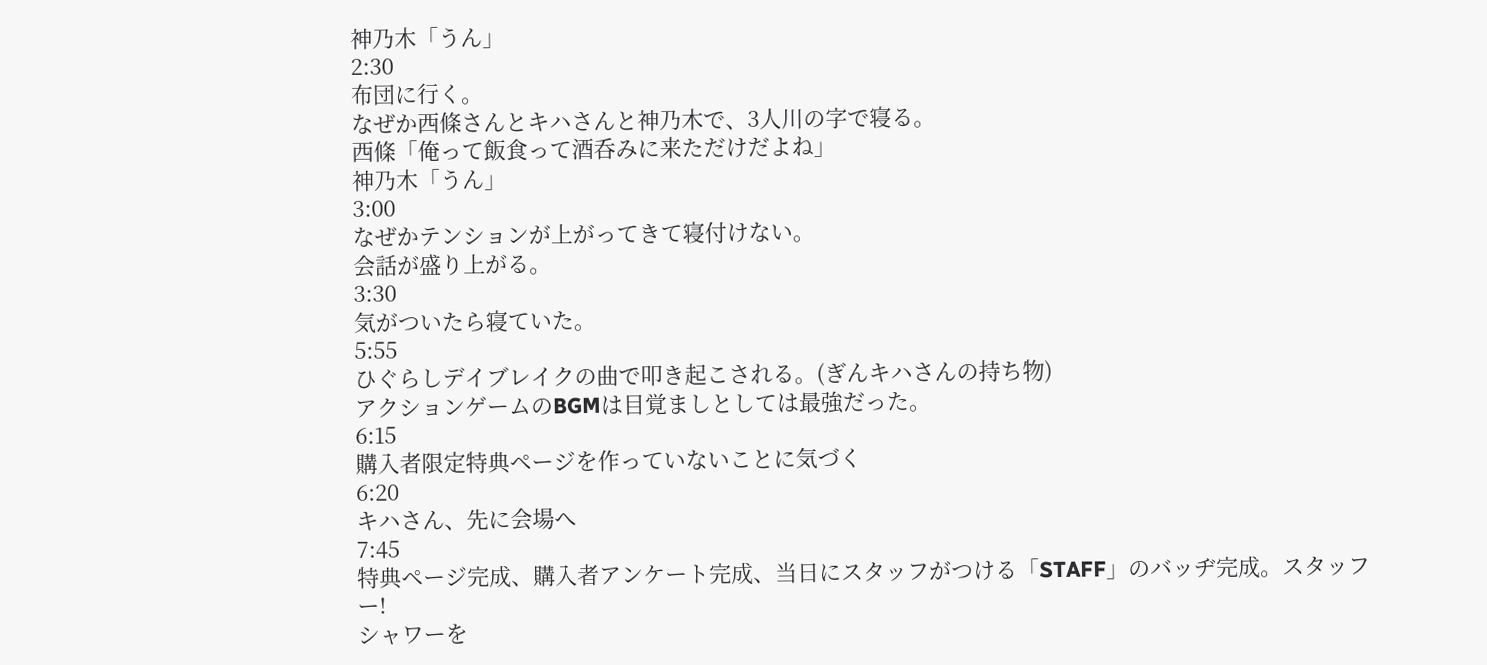神乃木「うん」
2:30
布団に行く。
なぜか西條さんとキハさんと神乃木で、3人川の字で寝る。
西條「俺って飯食って酒呑みに来ただけだよね」
神乃木「うん」
3:00
なぜかテンションが上がってきて寝付けない。
会話が盛り上がる。
3:30
気がついたら寝ていた。
5:55
ひぐらしデイブレイクの曲で叩き起こされる。(ぎんキハさんの持ち物)
アクションゲームのBGMは目覚ましとしては最強だった。
6:15
購入者限定特典ページを作っていないことに気づく
6:20
キハさん、先に会場へ
7:45
特典ページ完成、購入者アンケート完成、当日にスタッフがつける「STAFF」のバッヂ完成。スタッフー!
シャワーを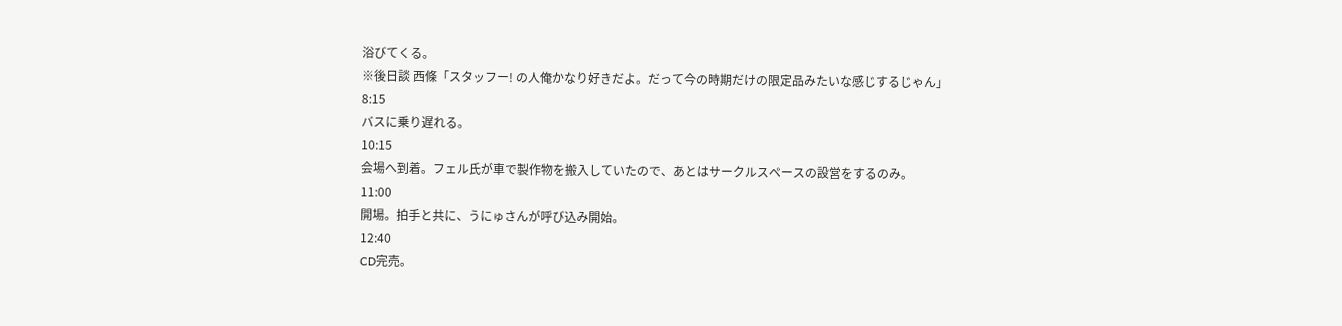浴びてくる。
※後日談 西條「スタッフー! の人俺かなり好きだよ。だって今の時期だけの限定品みたいな感じするじゃん」
8:15
バスに乗り遅れる。
10:15
会場へ到着。フェル氏が車で製作物を搬入していたので、あとはサークルスペースの設営をするのみ。
11:00
開場。拍手と共に、うにゅさんが呼び込み開始。
12:40
CD完売。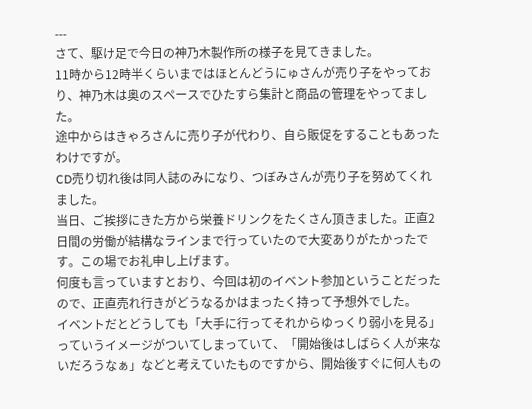---
さて、駆け足で今日の神乃木製作所の様子を見てきました。
11時から12時半くらいまではほとんどうにゅさんが売り子をやっており、神乃木は奥のスペースでひたすら集計と商品の管理をやってました。
途中からはきゃろさんに売り子が代わり、自ら販促をすることもあったわけですが。
CD売り切れ後は同人誌のみになり、つぼみさんが売り子を努めてくれました。
当日、ご挨拶にきた方から栄養ドリンクをたくさん頂きました。正直2日間の労働が結構なラインまで行っていたので大変ありがたかったです。この場でお礼申し上げます。
何度も言っていますとおり、今回は初のイベント参加ということだったので、正直売れ行きがどうなるかはまったく持って予想外でした。
イベントだとどうしても「大手に行ってそれからゆっくり弱小を見る」っていうイメージがついてしまっていて、「開始後はしばらく人が来ないだろうなぁ」などと考えていたものですから、開始後すぐに何人もの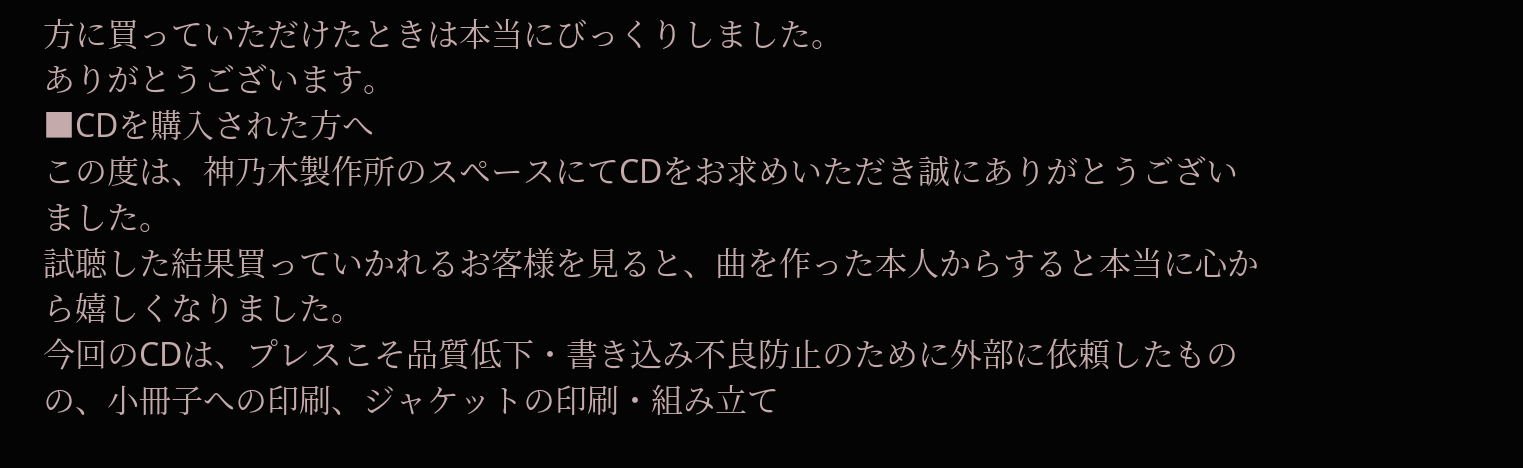方に買っていただけたときは本当にびっくりしました。
ありがとうございます。
■CDを購入された方へ
この度は、神乃木製作所のスペースにてCDをお求めいただき誠にありがとうございました。
試聴した結果買っていかれるお客様を見ると、曲を作った本人からすると本当に心から嬉しくなりました。
今回のCDは、プレスこそ品質低下・書き込み不良防止のために外部に依頼したものの、小冊子への印刷、ジャケットの印刷・組み立て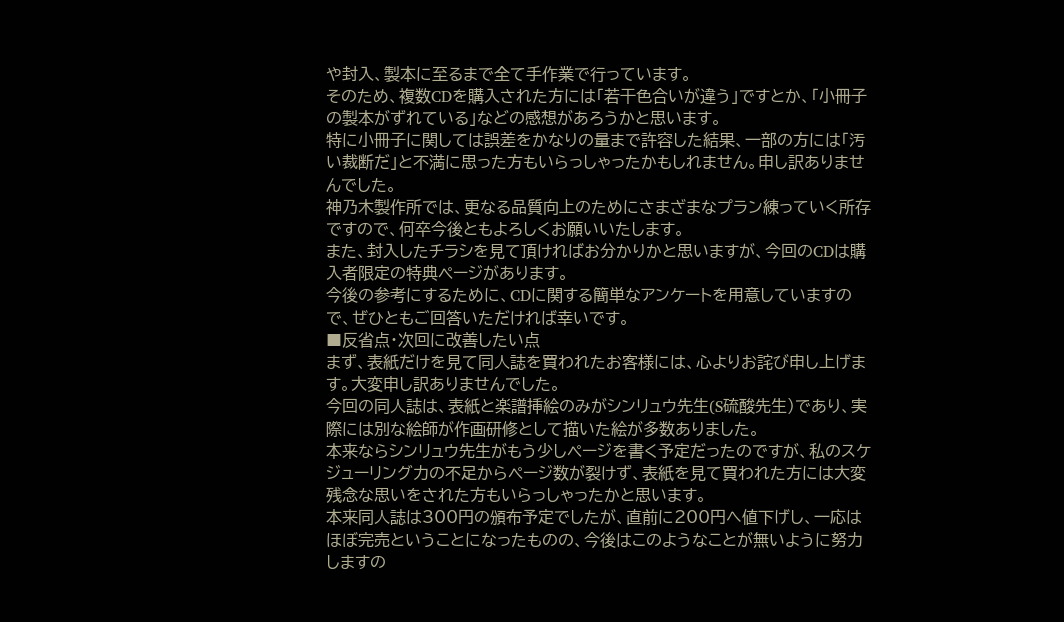や封入、製本に至るまで全て手作業で行っています。
そのため、複数CDを購入された方には「若干色合いが違う」ですとか、「小冊子の製本がずれている」などの感想があろうかと思います。
特に小冊子に関しては誤差をかなりの量まで許容した結果、一部の方には「汚い裁断だ」と不満に思った方もいらっしゃったかもしれません。申し訳ありませんでした。
神乃木製作所では、更なる品質向上のためにさまざまなプラン練っていく所存ですので、何卒今後ともよろしくお願いいたします。
また、封入したチラシを見て頂ければお分かりかと思いますが、今回のCDは購入者限定の特典ページがあります。
今後の参考にするために、CDに関する簡単なアンケートを用意していますので、ぜひともご回答いただければ幸いです。
■反省点・次回に改善したい点
まず、表紙だけを見て同人誌を買われたお客様には、心よりお詫び申し上げます。大変申し訳ありませんでした。
今回の同人誌は、表紙と楽譜挿絵のみがシンリュウ先生(S硫酸先生)であり、実際には別な絵師が作画研修として描いた絵が多数ありました。
本来ならシンリュウ先生がもう少しページを書く予定だったのですが、私のスケジューリング力の不足からページ数が裂けず、表紙を見て買われた方には大変残念な思いをされた方もいらっしゃったかと思います。
本来同人誌は300円の頒布予定でしたが、直前に200円へ値下げし、一応はほぼ完売ということになったものの、今後はこのようなことが無いように努力しますの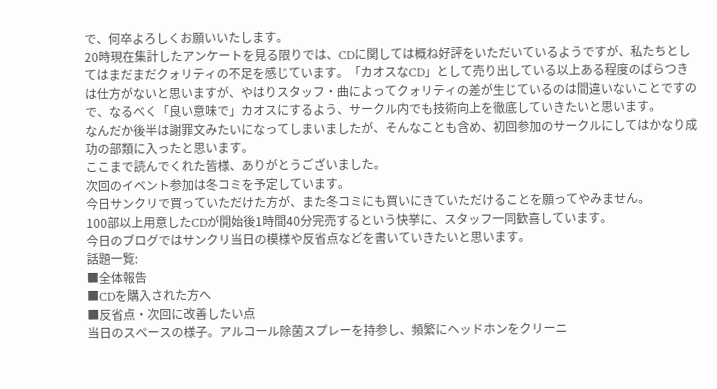で、何卒よろしくお願いいたします。
20時現在集計したアンケートを見る限りでは、CDに関しては概ね好評をいただいているようですが、私たちとしてはまだまだクォリティの不足を感じています。「カオスなCD」として売り出している以上ある程度のばらつきは仕方がないと思いますが、やはりスタッフ・曲によってクォリティの差が生じているのは間違いないことですので、なるべく「良い意味で」カオスにするよう、サークル内でも技術向上を徹底していきたいと思います。
なんだか後半は謝罪文みたいになってしまいましたが、そんなことも含め、初回参加のサークルにしてはかなり成功の部類に入ったと思います。
ここまで読んでくれた皆様、ありがとうございました。
次回のイベント参加は冬コミを予定しています。
今日サンクリで買っていただけた方が、また冬コミにも買いにきていただけることを願ってやみません。
100部以上用意したCDが開始後1時間40分完売するという快挙に、スタッフ一同歓喜しています。
今日のブログではサンクリ当日の模様や反省点などを書いていきたいと思います。
話題一覧:
■全体報告
■CDを購入された方へ
■反省点・次回に改善したい点
当日のスペースの様子。アルコール除菌スプレーを持参し、頻繁にヘッドホンをクリーニ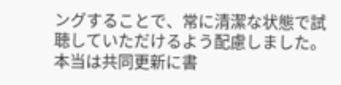ングすることで、常に清潔な状態で試聴していただけるよう配慮しました。
本当は共同更新に書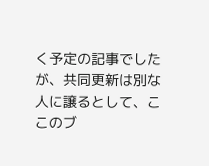く予定の記事でしたが、共同更新は別な人に譲るとして、ここのブ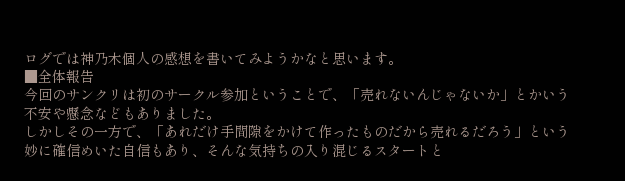ログでは神乃木個人の感想を書いてみようかなと思います。
■全体報告
今回のサンクリは初のサークル参加ということで、「売れないんじゃないか」とかいう不安や懸念などもありました。
しかしその一方で、「あれだけ手間隙をかけて作ったものだから売れるだろう」という妙に確信めいた自信もあり、そんな気持ちの入り混じるスタートと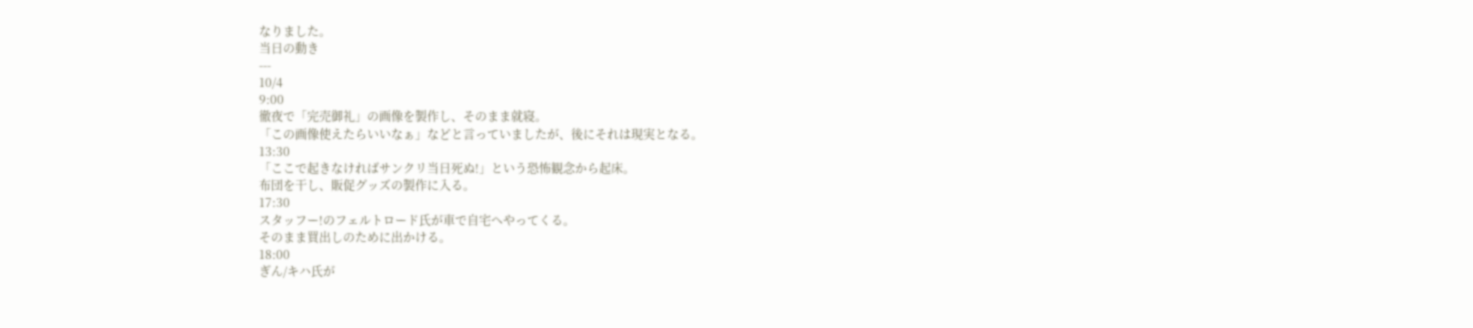なりました。
当日の動き
---
10/4
9:00
徹夜で「完売御礼」の画像を製作し、そのまま就寝。
「この画像使えたらいいなぁ」などと言っていましたが、後にそれは現実となる。
13:30
「ここで起きなければサンクリ当日死ぬ!」という恐怖観念から起床。
布団を干し、販促グッズの製作に入る。
17:30
スタッフー!のフェルトロード氏が車で自宅へやってくる。
そのまま買出しのために出かける。
18:00
ぎん/キハ氏が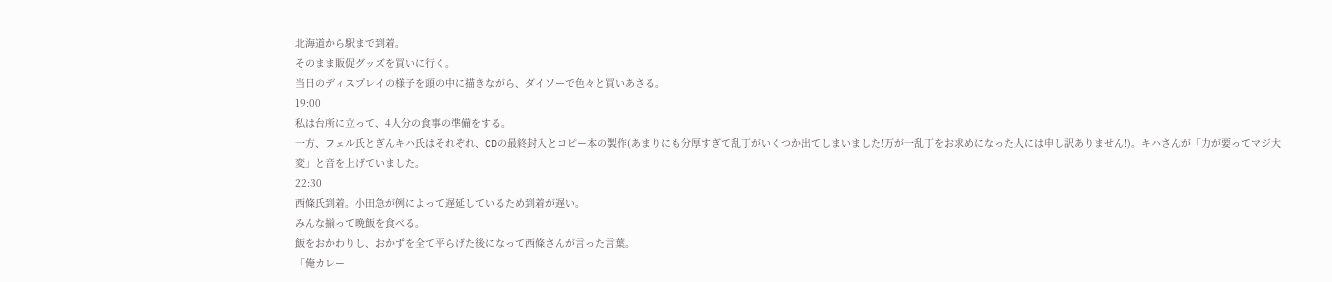北海道から駅まで到着。
そのまま販促グッズを買いに行く。
当日のディスプレイの様子を頭の中に描きながら、ダイソーで色々と買いあさる。
19:00
私は台所に立って、4人分の食事の準備をする。
一方、フェル氏とぎんキハ氏はそれぞれ、CDの最終封入とコピー本の製作(あまりにも分厚すぎて乱丁がいくつか出てしまいました!万が一乱丁をお求めになった人には申し訳ありません!)。キハさんが「力が要ってマジ大変」と音を上げていました。
22:30
西條氏到着。小田急が例によって遅延しているため到着が遅い。
みんな揃って晩飯を食べる。
飯をおかわりし、おかずを全て平らげた後になって西條さんが言った言葉。
「俺カレー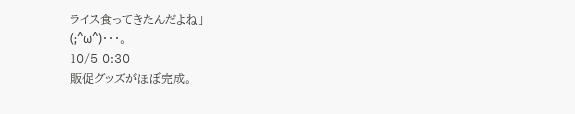ライス食ってきたんだよね」
(;^ω^)・・・。
10/5 0:30
販促グッズがほぼ完成。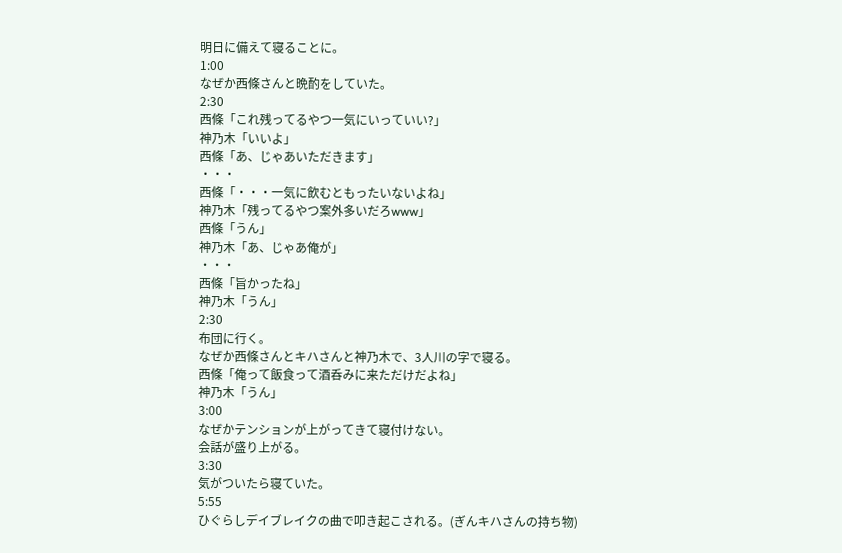明日に備えて寝ることに。
1:00
なぜか西條さんと晩酌をしていた。
2:30
西條「これ残ってるやつ一気にいっていい?」
神乃木「いいよ」
西條「あ、じゃあいただきます」
・・・
西條「・・・一気に飲むともったいないよね」
神乃木「残ってるやつ案外多いだろwww」
西條「うん」
神乃木「あ、じゃあ俺が」
・・・
西條「旨かったね」
神乃木「うん」
2:30
布団に行く。
なぜか西條さんとキハさんと神乃木で、3人川の字で寝る。
西條「俺って飯食って酒呑みに来ただけだよね」
神乃木「うん」
3:00
なぜかテンションが上がってきて寝付けない。
会話が盛り上がる。
3:30
気がついたら寝ていた。
5:55
ひぐらしデイブレイクの曲で叩き起こされる。(ぎんキハさんの持ち物)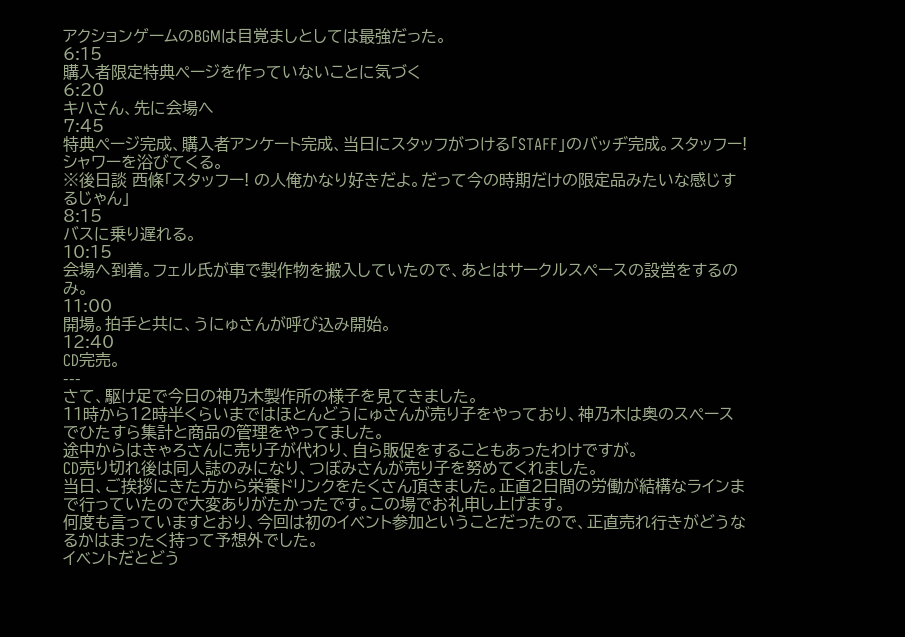アクションゲームのBGMは目覚ましとしては最強だった。
6:15
購入者限定特典ページを作っていないことに気づく
6:20
キハさん、先に会場へ
7:45
特典ページ完成、購入者アンケート完成、当日にスタッフがつける「STAFF」のバッヂ完成。スタッフー!
シャワーを浴びてくる。
※後日談 西條「スタッフー! の人俺かなり好きだよ。だって今の時期だけの限定品みたいな感じするじゃん」
8:15
バスに乗り遅れる。
10:15
会場へ到着。フェル氏が車で製作物を搬入していたので、あとはサークルスペースの設営をするのみ。
11:00
開場。拍手と共に、うにゅさんが呼び込み開始。
12:40
CD完売。
---
さて、駆け足で今日の神乃木製作所の様子を見てきました。
11時から12時半くらいまではほとんどうにゅさんが売り子をやっており、神乃木は奥のスペースでひたすら集計と商品の管理をやってました。
途中からはきゃろさんに売り子が代わり、自ら販促をすることもあったわけですが。
CD売り切れ後は同人誌のみになり、つぼみさんが売り子を努めてくれました。
当日、ご挨拶にきた方から栄養ドリンクをたくさん頂きました。正直2日間の労働が結構なラインまで行っていたので大変ありがたかったです。この場でお礼申し上げます。
何度も言っていますとおり、今回は初のイベント参加ということだったので、正直売れ行きがどうなるかはまったく持って予想外でした。
イベントだとどう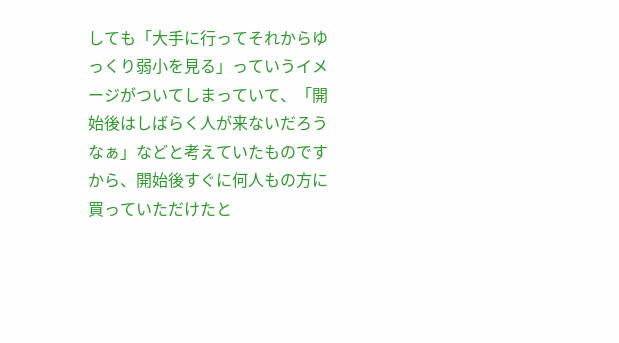しても「大手に行ってそれからゆっくり弱小を見る」っていうイメージがついてしまっていて、「開始後はしばらく人が来ないだろうなぁ」などと考えていたものですから、開始後すぐに何人もの方に買っていただけたと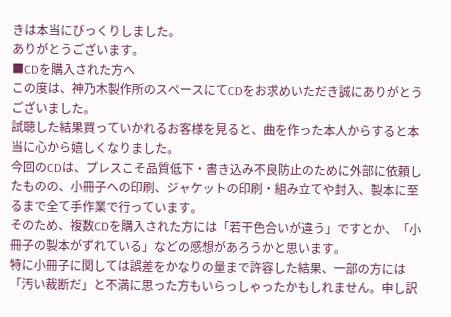きは本当にびっくりしました。
ありがとうございます。
■CDを購入された方へ
この度は、神乃木製作所のスペースにてCDをお求めいただき誠にありがとうございました。
試聴した結果買っていかれるお客様を見ると、曲を作った本人からすると本当に心から嬉しくなりました。
今回のCDは、プレスこそ品質低下・書き込み不良防止のために外部に依頼したものの、小冊子への印刷、ジャケットの印刷・組み立てや封入、製本に至るまで全て手作業で行っています。
そのため、複数CDを購入された方には「若干色合いが違う」ですとか、「小冊子の製本がずれている」などの感想があろうかと思います。
特に小冊子に関しては誤差をかなりの量まで許容した結果、一部の方には「汚い裁断だ」と不満に思った方もいらっしゃったかもしれません。申し訳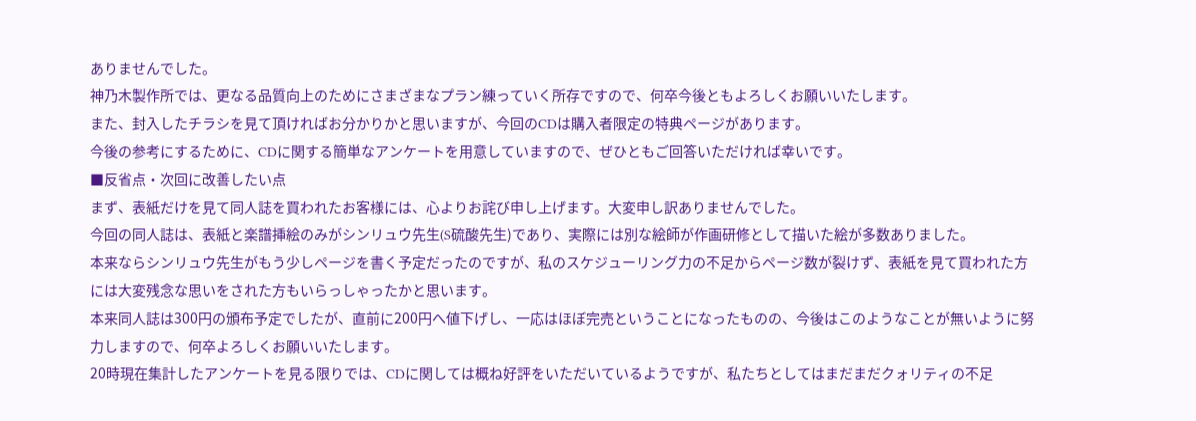ありませんでした。
神乃木製作所では、更なる品質向上のためにさまざまなプラン練っていく所存ですので、何卒今後ともよろしくお願いいたします。
また、封入したチラシを見て頂ければお分かりかと思いますが、今回のCDは購入者限定の特典ページがあります。
今後の参考にするために、CDに関する簡単なアンケートを用意していますので、ぜひともご回答いただければ幸いです。
■反省点・次回に改善したい点
まず、表紙だけを見て同人誌を買われたお客様には、心よりお詫び申し上げます。大変申し訳ありませんでした。
今回の同人誌は、表紙と楽譜挿絵のみがシンリュウ先生(S硫酸先生)であり、実際には別な絵師が作画研修として描いた絵が多数ありました。
本来ならシンリュウ先生がもう少しページを書く予定だったのですが、私のスケジューリング力の不足からページ数が裂けず、表紙を見て買われた方には大変残念な思いをされた方もいらっしゃったかと思います。
本来同人誌は300円の頒布予定でしたが、直前に200円へ値下げし、一応はほぼ完売ということになったものの、今後はこのようなことが無いように努力しますので、何卒よろしくお願いいたします。
20時現在集計したアンケートを見る限りでは、CDに関しては概ね好評をいただいているようですが、私たちとしてはまだまだクォリティの不足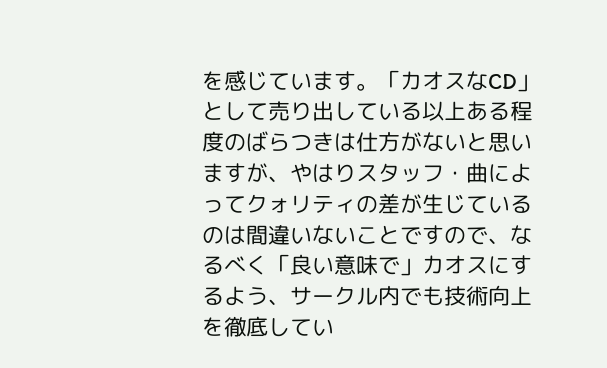を感じています。「カオスなCD」として売り出している以上ある程度のばらつきは仕方がないと思いますが、やはりスタッフ・曲によってクォリティの差が生じているのは間違いないことですので、なるべく「良い意味で」カオスにするよう、サークル内でも技術向上を徹底してい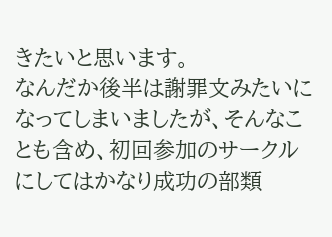きたいと思います。
なんだか後半は謝罪文みたいになってしまいましたが、そんなことも含め、初回参加のサークルにしてはかなり成功の部類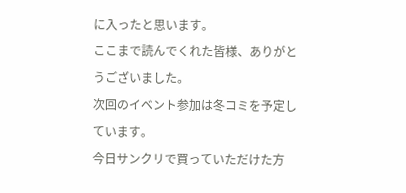に入ったと思います。
ここまで読んでくれた皆様、ありがとうございました。
次回のイベント参加は冬コミを予定しています。
今日サンクリで買っていただけた方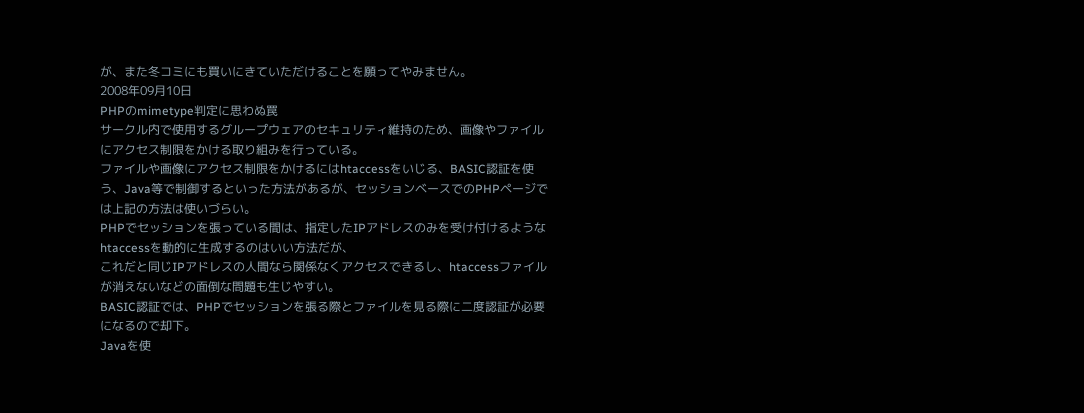が、また冬コミにも買いにきていただけることを願ってやみません。
2008年09月10日
PHPのmimetype判定に思わぬ罠
サークル内で使用するグループウェアのセキュリティ維持のため、画像やファイルにアクセス制限をかける取り組みを行っている。
ファイルや画像にアクセス制限をかけるにはhtaccessをいじる、BASIC認証を使う、Java等で制御するといった方法があるが、セッションベースでのPHPページでは上記の方法は使いづらい。
PHPでセッションを張っている間は、指定したIPアドレスのみを受け付けるようなhtaccessを動的に生成するのはいい方法だが、
これだと同じIPアドレスの人間なら関係なくアクセスできるし、htaccessファイルが消えないなどの面倒な問題も生じやすい。
BASIC認証では、PHPでセッションを張る際とファイルを見る際に二度認証が必要になるので却下。
Javaを使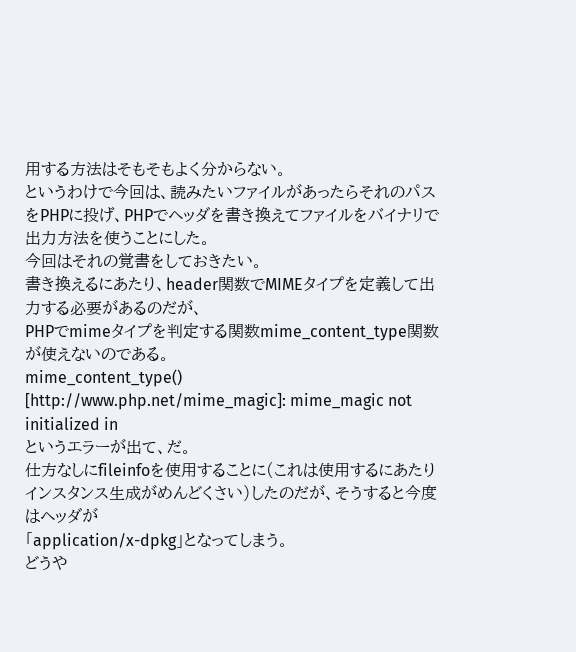用する方法はそもそもよく分からない。
というわけで今回は、読みたいファイルがあったらそれのパスをPHPに投げ、PHPでヘッダを書き換えてファイルをバイナリで出力方法を使うことにした。
今回はそれの覚書をしておきたい。
書き換えるにあたり、header関数でMIMEタイプを定義して出力する必要があるのだが、
PHPでmimeタイプを判定する関数mime_content_type関数が使えないのである。
mime_content_type() [http://www.php.net/mime_magic]: mime_magic not initialized in
というエラーが出て、だ。
仕方なしにfileinfoを使用することに(これは使用するにあたりインスタンス生成がめんどくさい)したのだが、そうすると今度はヘッダが
「application/x-dpkg」となってしまう。
どうや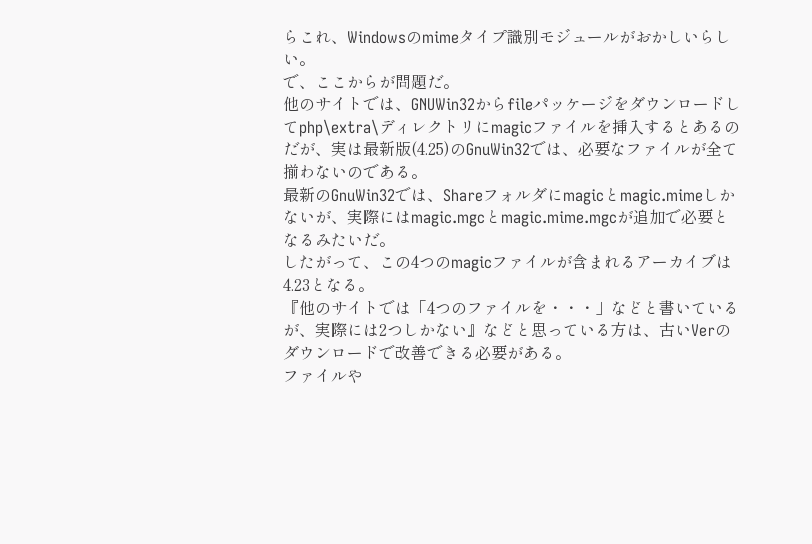らこれ、Windowsのmimeタイプ識別モジュールがおかしいらしい。
で、ここからが問題だ。
他のサイトでは、GNUWin32からfileパッケージをダウンロードしてphp\extra\ディレクトリにmagicファイルを挿入するとあるのだが、実は最新版(4.25)のGnuWin32では、必要なファイルが全て揃わないのである。
最新のGnuWin32では、Shareフォルダにmagicとmagic.mimeしかないが、実際にはmagic.mgcとmagic.mime.mgcが追加で必要となるみたいだ。
したがって、この4つのmagicファイルが含まれるアーカイブは4.23となる。
『他のサイトでは「4つのファイルを・・・」などと書いているが、実際には2つしかない』などと思っている方は、古いVerのダウンロードで改善できる必要がある。
ファイルや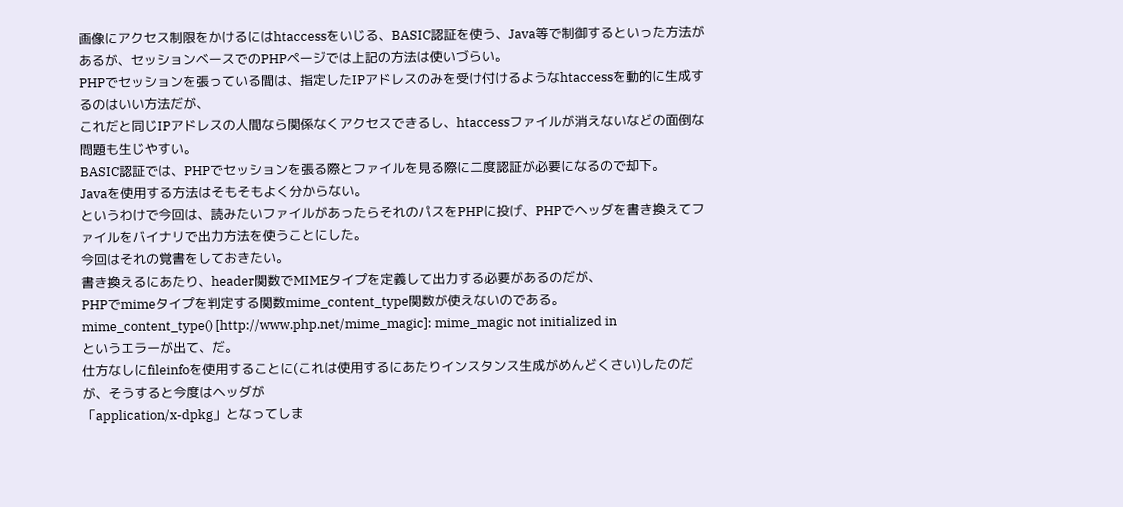画像にアクセス制限をかけるにはhtaccessをいじる、BASIC認証を使う、Java等で制御するといった方法があるが、セッションベースでのPHPページでは上記の方法は使いづらい。
PHPでセッションを張っている間は、指定したIPアドレスのみを受け付けるようなhtaccessを動的に生成するのはいい方法だが、
これだと同じIPアドレスの人間なら関係なくアクセスできるし、htaccessファイルが消えないなどの面倒な問題も生じやすい。
BASIC認証では、PHPでセッションを張る際とファイルを見る際に二度認証が必要になるので却下。
Javaを使用する方法はそもそもよく分からない。
というわけで今回は、読みたいファイルがあったらそれのパスをPHPに投げ、PHPでヘッダを書き換えてファイルをバイナリで出力方法を使うことにした。
今回はそれの覚書をしておきたい。
書き換えるにあたり、header関数でMIMEタイプを定義して出力する必要があるのだが、
PHPでmimeタイプを判定する関数mime_content_type関数が使えないのである。
mime_content_type() [http://www.php.net/mime_magic]: mime_magic not initialized in
というエラーが出て、だ。
仕方なしにfileinfoを使用することに(これは使用するにあたりインスタンス生成がめんどくさい)したのだが、そうすると今度はヘッダが
「application/x-dpkg」となってしま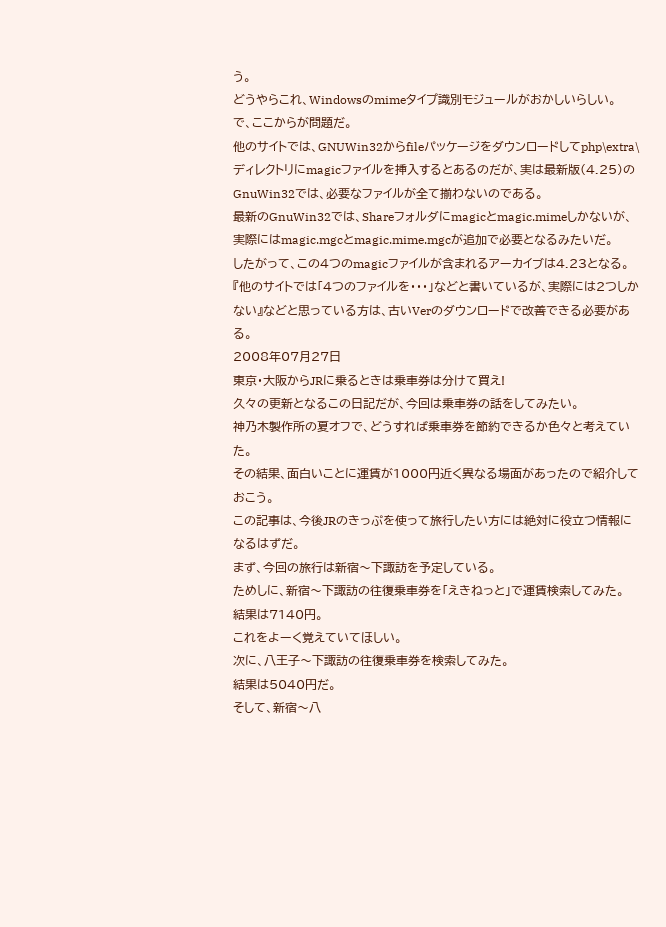う。
どうやらこれ、Windowsのmimeタイプ識別モジュールがおかしいらしい。
で、ここからが問題だ。
他のサイトでは、GNUWin32からfileパッケージをダウンロードしてphp\extra\ディレクトリにmagicファイルを挿入するとあるのだが、実は最新版(4.25)のGnuWin32では、必要なファイルが全て揃わないのである。
最新のGnuWin32では、Shareフォルダにmagicとmagic.mimeしかないが、実際にはmagic.mgcとmagic.mime.mgcが追加で必要となるみたいだ。
したがって、この4つのmagicファイルが含まれるアーカイブは4.23となる。
『他のサイトでは「4つのファイルを・・・」などと書いているが、実際には2つしかない』などと思っている方は、古いVerのダウンロードで改善できる必要がある。
2008年07月27日
東京・大阪からJRに乗るときは乗車券は分けて買え!
久々の更新となるこの日記だが、今回は乗車券の話をしてみたい。
神乃木製作所の夏オフで、どうすれば乗車券を節約できるか色々と考えていた。
その結果、面白いことに運賃が1000円近く異なる場面があったので紹介しておこう。
この記事は、今後JRのきっぷを使って旅行したい方には絶対に役立つ情報になるはずだ。
まず、今回の旅行は新宿〜下諏訪を予定している。
ためしに、新宿〜下諏訪の往復乗車券を「えきねっと」で運賃検索してみた。
結果は7140円。
これをよーく覚えていてほしい。
次に、八王子〜下諏訪の往復乗車券を検索してみた。
結果は5040円だ。
そして、新宿〜八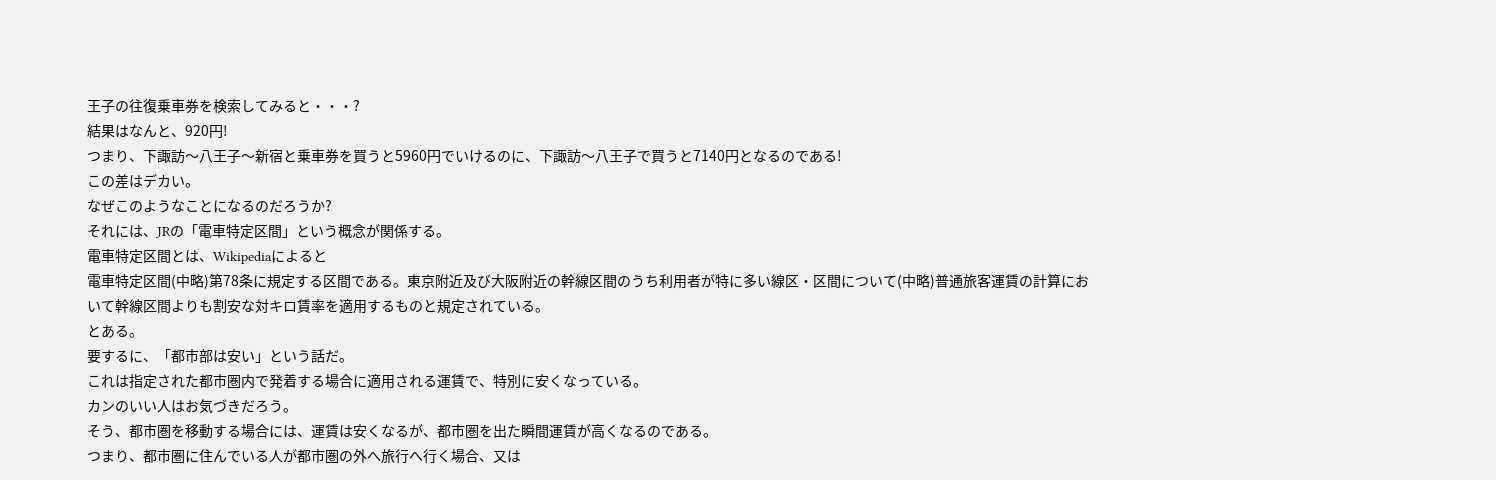王子の往復乗車券を検索してみると・・・?
結果はなんと、920円!
つまり、下諏訪〜八王子〜新宿と乗車券を買うと5960円でいけるのに、下諏訪〜八王子で買うと7140円となるのである!
この差はデカい。
なぜこのようなことになるのだろうか?
それには、JRの「電車特定区間」という概念が関係する。
電車特定区間とは、Wikipediaによると
電車特定区間(中略)第78条に規定する区間である。東京附近及び大阪附近の幹線区間のうち利用者が特に多い線区・区間について(中略)普通旅客運賃の計算において幹線区間よりも割安な対キロ賃率を適用するものと規定されている。
とある。
要するに、「都市部は安い」という話だ。
これは指定された都市圏内で発着する場合に適用される運賃で、特別に安くなっている。
カンのいい人はお気づきだろう。
そう、都市圏を移動する場合には、運賃は安くなるが、都市圏を出た瞬間運賃が高くなるのである。
つまり、都市圏に住んでいる人が都市圏の外へ旅行へ行く場合、又は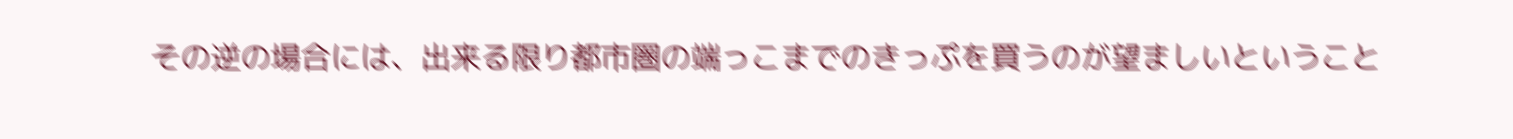その逆の場合には、出来る限り都市圏の端っこまでのきっぷを買うのが望ましいということ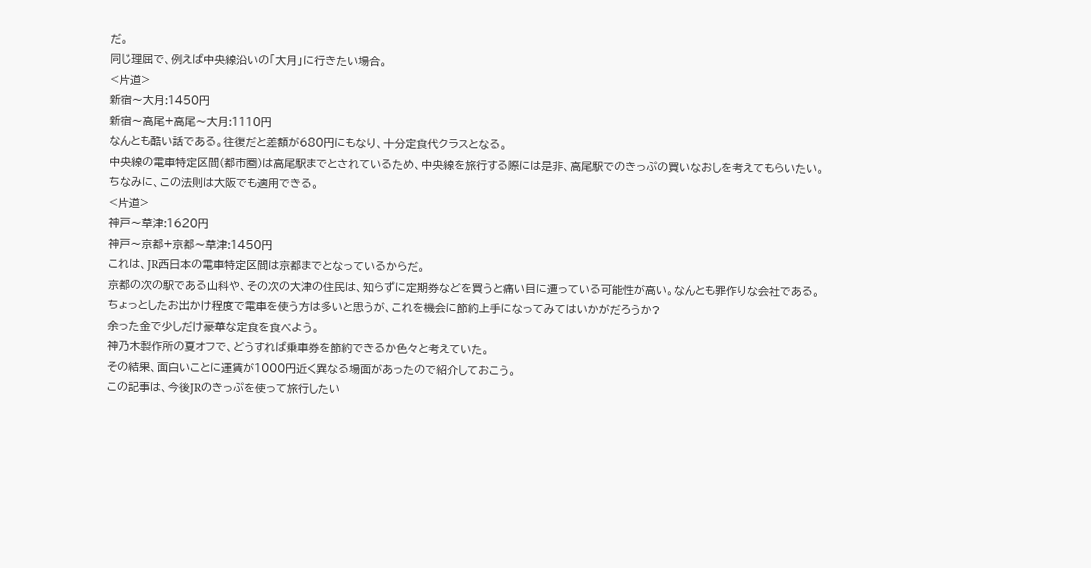だ。
同じ理屈で、例えば中央線沿いの「大月」に行きたい場合。
<片道>
新宿〜大月:1450円
新宿〜高尾+高尾〜大月:1110円
なんとも酷い話である。往復だと差額が680円にもなり、十分定食代クラスとなる。
中央線の電車特定区間(都市圏)は高尾駅までとされているため、中央線を旅行する際には是非、高尾駅でのきっぷの買いなおしを考えてもらいたい。
ちなみに、この法則は大阪でも適用できる。
<片道>
神戸〜草津:1620円
神戸〜京都+京都〜草津:1450円
これは、JR西日本の電車特定区間は京都までとなっているからだ。
京都の次の駅である山科や、その次の大津の住民は、知らずに定期券などを買うと痛い目に遭っている可能性が高い。なんとも罪作りな会社である。
ちょっとしたお出かけ程度で電車を使う方は多いと思うが、これを機会に節約上手になってみてはいかがだろうか?
余った金で少しだけ豪華な定食を食べよう。
神乃木製作所の夏オフで、どうすれば乗車券を節約できるか色々と考えていた。
その結果、面白いことに運賃が1000円近く異なる場面があったので紹介しておこう。
この記事は、今後JRのきっぷを使って旅行したい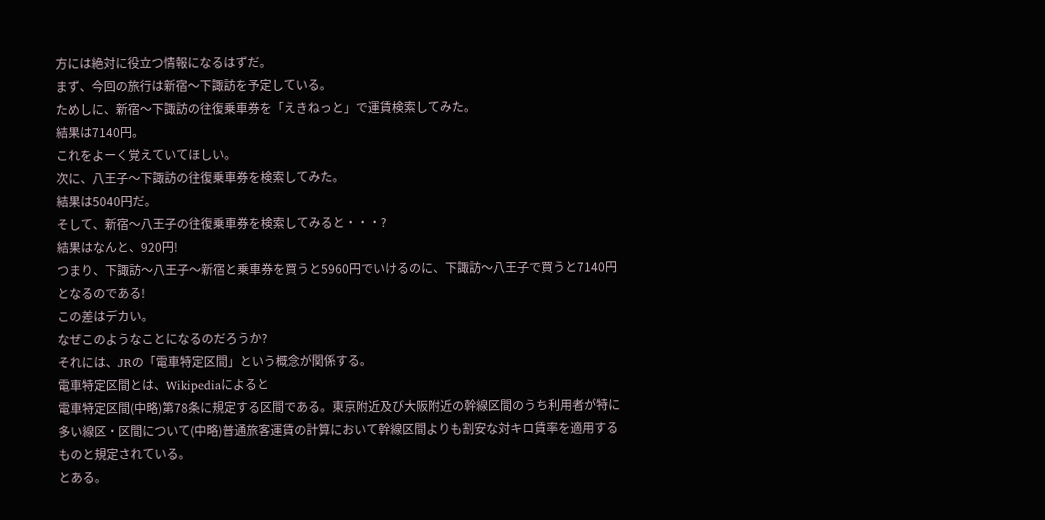方には絶対に役立つ情報になるはずだ。
まず、今回の旅行は新宿〜下諏訪を予定している。
ためしに、新宿〜下諏訪の往復乗車券を「えきねっと」で運賃検索してみた。
結果は7140円。
これをよーく覚えていてほしい。
次に、八王子〜下諏訪の往復乗車券を検索してみた。
結果は5040円だ。
そして、新宿〜八王子の往復乗車券を検索してみると・・・?
結果はなんと、920円!
つまり、下諏訪〜八王子〜新宿と乗車券を買うと5960円でいけるのに、下諏訪〜八王子で買うと7140円となるのである!
この差はデカい。
なぜこのようなことになるのだろうか?
それには、JRの「電車特定区間」という概念が関係する。
電車特定区間とは、Wikipediaによると
電車特定区間(中略)第78条に規定する区間である。東京附近及び大阪附近の幹線区間のうち利用者が特に多い線区・区間について(中略)普通旅客運賃の計算において幹線区間よりも割安な対キロ賃率を適用するものと規定されている。
とある。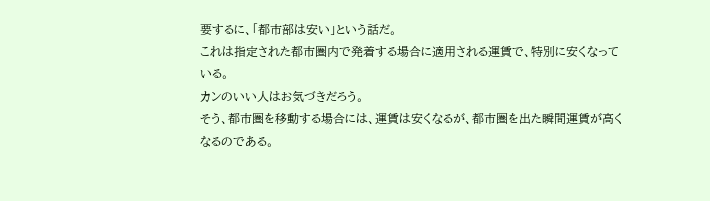要するに、「都市部は安い」という話だ。
これは指定された都市圏内で発着する場合に適用される運賃で、特別に安くなっている。
カンのいい人はお気づきだろう。
そう、都市圏を移動する場合には、運賃は安くなるが、都市圏を出た瞬間運賃が高くなるのである。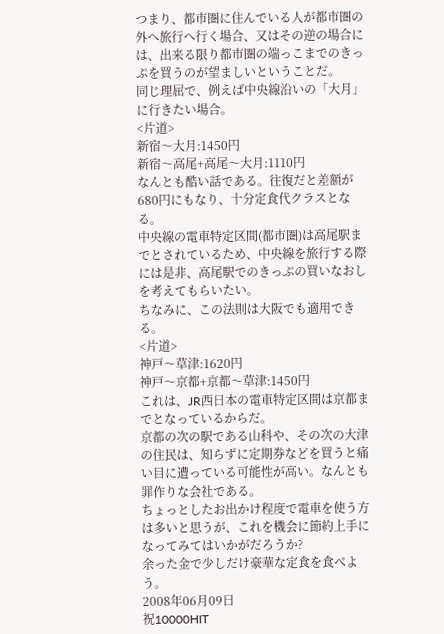つまり、都市圏に住んでいる人が都市圏の外へ旅行へ行く場合、又はその逆の場合には、出来る限り都市圏の端っこまでのきっぷを買うのが望ましいということだ。
同じ理屈で、例えば中央線沿いの「大月」に行きたい場合。
<片道>
新宿〜大月:1450円
新宿〜高尾+高尾〜大月:1110円
なんとも酷い話である。往復だと差額が680円にもなり、十分定食代クラスとなる。
中央線の電車特定区間(都市圏)は高尾駅までとされているため、中央線を旅行する際には是非、高尾駅でのきっぷの買いなおしを考えてもらいたい。
ちなみに、この法則は大阪でも適用できる。
<片道>
神戸〜草津:1620円
神戸〜京都+京都〜草津:1450円
これは、JR西日本の電車特定区間は京都までとなっているからだ。
京都の次の駅である山科や、その次の大津の住民は、知らずに定期券などを買うと痛い目に遭っている可能性が高い。なんとも罪作りな会社である。
ちょっとしたお出かけ程度で電車を使う方は多いと思うが、これを機会に節約上手になってみてはいかがだろうか?
余った金で少しだけ豪華な定食を食べよう。
2008年06月09日
祝10000HIT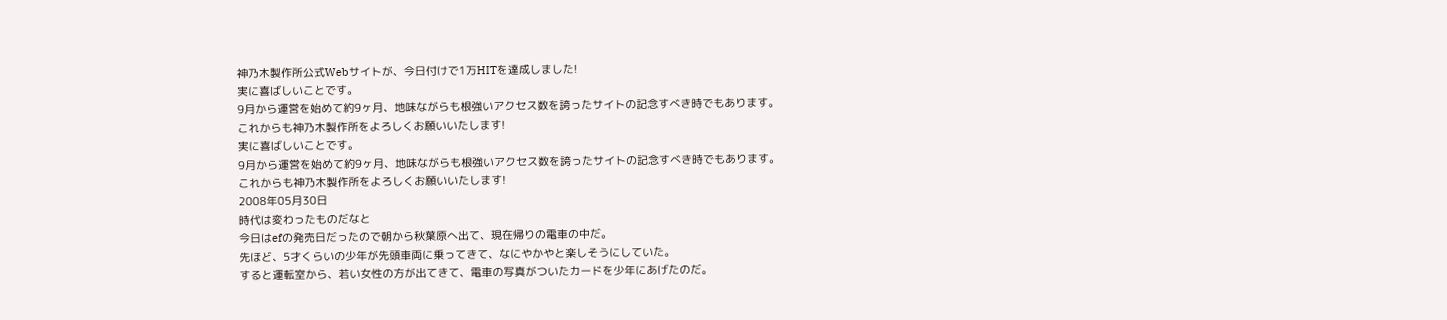神乃木製作所公式Webサイトが、今日付けで1万HITを達成しました!
実に喜ばしいことです。
9月から運営を始めて約9ヶ月、地味ながらも根強いアクセス数を誇ったサイトの記念すべき時でもあります。
これからも神乃木製作所をよろしくお願いいたします!
実に喜ばしいことです。
9月から運営を始めて約9ヶ月、地味ながらも根強いアクセス数を誇ったサイトの記念すべき時でもあります。
これからも神乃木製作所をよろしくお願いいたします!
2008年05月30日
時代は変わったものだなと
今日はefの発売日だったので朝から秋葉原へ出て、現在帰りの電車の中だ。
先ほど、5才くらいの少年が先頭車両に乗ってきて、なにやかやと楽しそうにしていた。
すると運転室から、若い女性の方が出てきて、電車の写真がついたカードを少年にあげたのだ。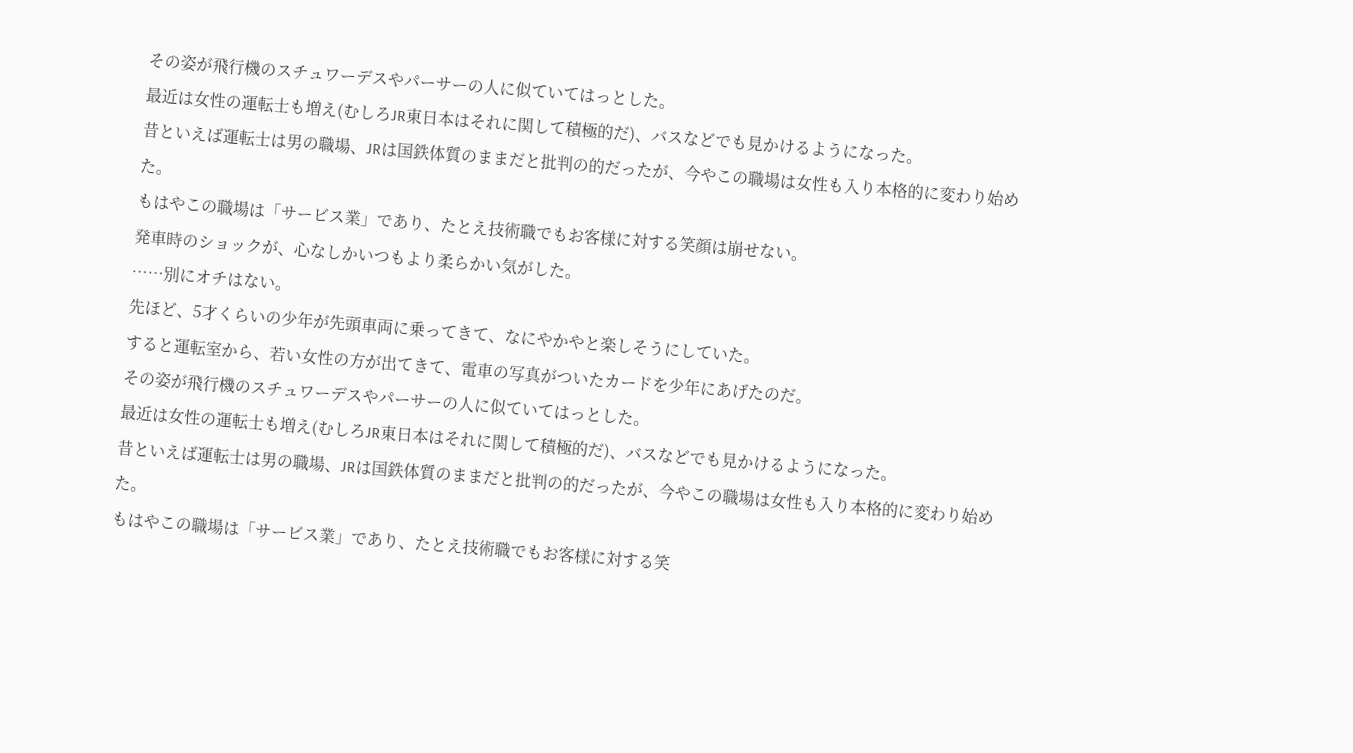その姿が飛行機のスチュワーデスやパーサーの人に似ていてはっとした。
最近は女性の運転士も増え(むしろJR東日本はそれに関して積極的だ)、バスなどでも見かけるようになった。
昔といえば運転士は男の職場、JRは国鉄体質のままだと批判の的だったが、今やこの職場は女性も入り本格的に変わり始めた。
もはやこの職場は「サービス業」であり、たとえ技術職でもお客様に対する笑顔は崩せない。
発車時のショックが、心なしかいつもより柔らかい気がした。
……別にオチはない。
先ほど、5才くらいの少年が先頭車両に乗ってきて、なにやかやと楽しそうにしていた。
すると運転室から、若い女性の方が出てきて、電車の写真がついたカードを少年にあげたのだ。
その姿が飛行機のスチュワーデスやパーサーの人に似ていてはっとした。
最近は女性の運転士も増え(むしろJR東日本はそれに関して積極的だ)、バスなどでも見かけるようになった。
昔といえば運転士は男の職場、JRは国鉄体質のままだと批判の的だったが、今やこの職場は女性も入り本格的に変わり始めた。
もはやこの職場は「サービス業」であり、たとえ技術職でもお客様に対する笑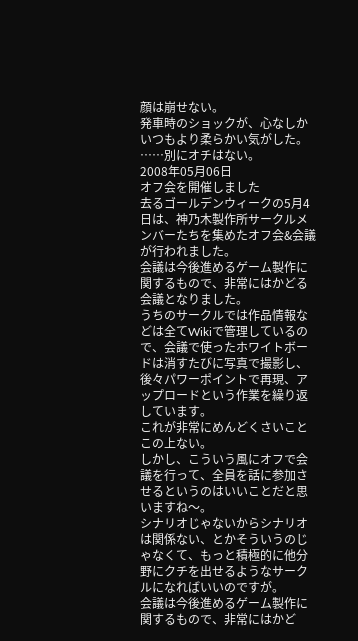顔は崩せない。
発車時のショックが、心なしかいつもより柔らかい気がした。
……別にオチはない。
2008年05月06日
オフ会を開催しました
去るゴールデンウィークの5月4日は、神乃木製作所サークルメンバーたちを集めたオフ会&会議が行われました。
会議は今後進めるゲーム製作に関するもので、非常にはかどる会議となりました。
うちのサークルでは作品情報などは全てWikiで管理しているので、会議で使ったホワイトボードは消すたびに写真で撮影し、後々パワーポイントで再現、アップロードという作業を繰り返しています。
これが非常にめんどくさいことこの上ない。
しかし、こういう風にオフで会議を行って、全員を話に参加させるというのはいいことだと思いますね〜。
シナリオじゃないからシナリオは関係ない、とかそういうのじゃなくて、もっと積極的に他分野にクチを出せるようなサークルになればいいのですが。
会議は今後進めるゲーム製作に関するもので、非常にはかど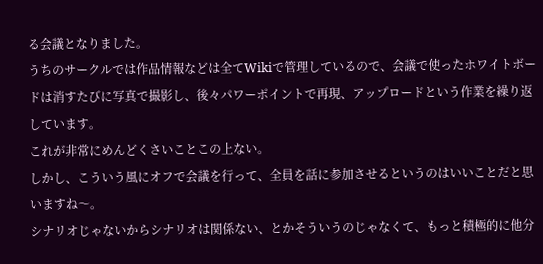る会議となりました。
うちのサークルでは作品情報などは全てWikiで管理しているので、会議で使ったホワイトボードは消すたびに写真で撮影し、後々パワーポイントで再現、アップロードという作業を繰り返しています。
これが非常にめんどくさいことこの上ない。
しかし、こういう風にオフで会議を行って、全員を話に参加させるというのはいいことだと思いますね〜。
シナリオじゃないからシナリオは関係ない、とかそういうのじゃなくて、もっと積極的に他分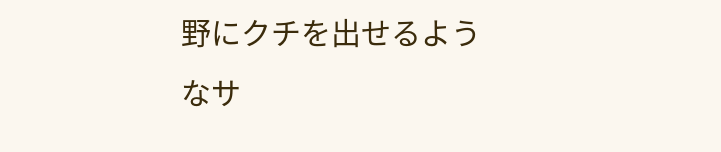野にクチを出せるようなサ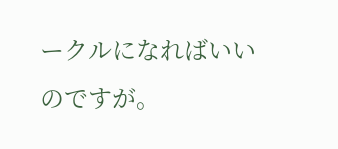ークルになればいいのですが。